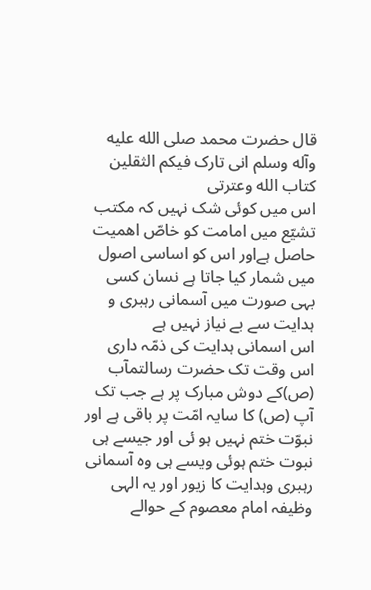قال حضرت محمد صلى الله عليه وآله وسلم انی تارک فیکم الثقلین کتاب الله وعترتی
اس میں کوئی شک نہیں کہ مکتب تشیّع میں امامت کو خاصّ اھمیت حاصل ہےاور اس کو اساسی اصول میں شمار کیا جاتا ہے نسان کسی بہی صورت میں آسمانی رہبری و ہدایت سے بے نیاز نہیں ہے
اس اسمانی ہدایت کی ذمّہ داری اس وقت تک حضرت رسالتمآب (ص)کے دوش مبارک پر ہے جب تک آپ (ص) کا سایہ امّت پر باقی ہے اور نبوّت ختم نہیں ہو ئی اور جیسے ہی نبوت ختم ہوئی ویسے ہی وہ آسمانی رہبری وہدایت کا زیور اور یہ الہی وظیفہ امام معصوم کے حوالے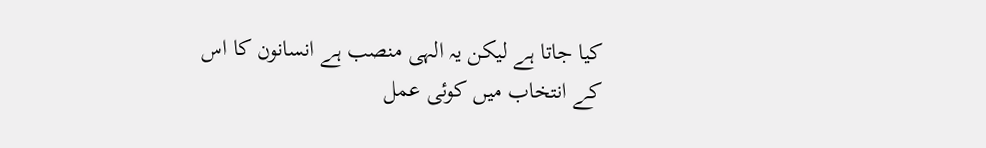کیا جاتا ہے لیکن یہ الہی منصب ہے انسانون کا اس کے انتخاب میں کوئی عمل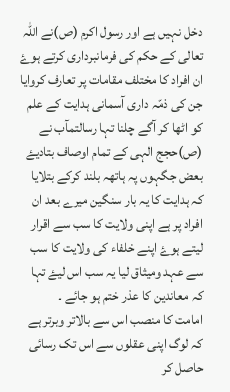دخل نہیں ہے اور رسول اکرم (ص)نے اللہ تعالی کے حکم کی فرمانبرداری کرتے ہوۓ ان افراد کا مختلف مقامات پر تعارف کروایا جن کی ذمّہ داری آسمانی ہدایت کے علم کو اٹھا کر آگے چلنا تہا رسالتمآب نے (ص)حجج الہی کے تمام اوصاف بتادیۓ بعض جگہوں پہ ہاتھہ بلند کرکے بتلایا کہ ہدایت کا یہ بار سنگین میرے بعد ان افراد پر ہے اپنی ولایت کا سب سے اقرار لیتے ہوۓ اپنے خلفاء کی ولایت کا سب سے عہد ومیثاق لیا یہ سب اس لیۓ تہا کہ معاندین کا عذر ختم ہو جائے ۔
امامت کا منصب اس سے بالاتر وبرتر ہے کہ لوگ اپنی عقلوں سے اس تک رسائی حاصل کر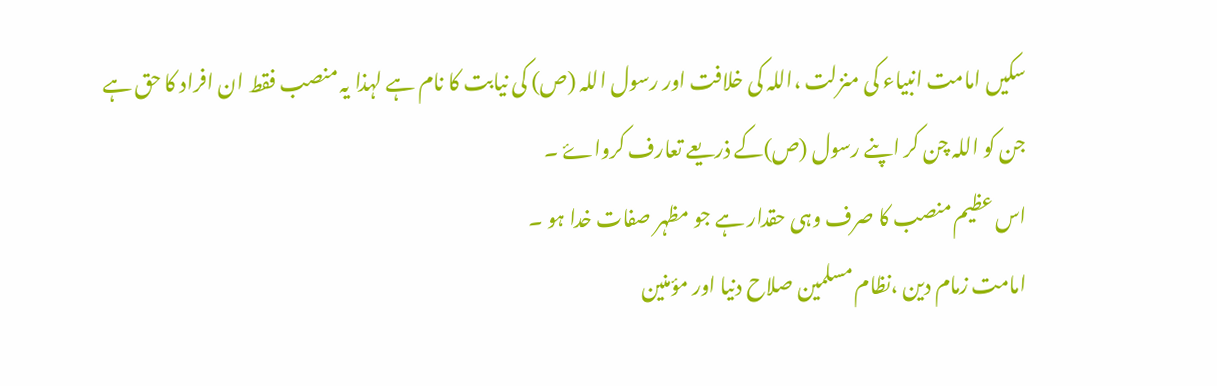سکیں امامت انبیاء کی منزلت ،اللہ کی خلافت اور رسول اللہ (ص) کی نیابت کا نام ہے لہذا یہ منصب فقط ان افراد کا حق ہے جن کو اللہ چن کر اپنے رسول (ص)کے ذریعے تعارف کرواۓ ۔
اس عظیم منصب کا صرف وہی حقدار ہے جو مظہر صفات خدا ہو ۔
امامت زمام دین ،نظام مسلمین صلاح دنیا اور مؤمنین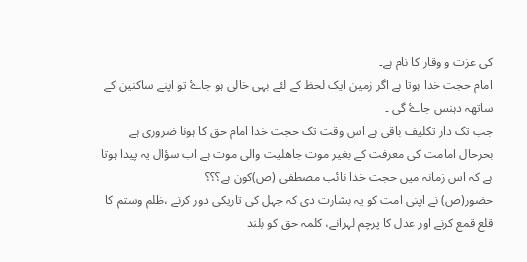کی عزت و وقار کا نام ہے۔
امام حجت خدا ہوتا ہے اگر زمین ایک لحظ کے لئے بہی خالی ہو جاۓ تو اپنے ساکنین کے ساتھہ دہنس جاۓ گی ۔
جب تک دار تکلیف باقی ہے اس وقت تک حجت خدا امام حق کا ہونا ضروری ہے بحرحال امامت کی معرفت کے بغیر موت جاھلیت والی موت ہے اب سؤال یہ پیدا ہوتا ہے کہ اس زمانہ میں حجت خدا نائب مصطفی (ص)کون ہے؟؟؟
حضور(ص) نے اپنی امت کو یہ بشارت دی کہ جہل کی تاریکی دور کرنے ،ظلم وستم کا قلع قمع کرنے اور عدل کا پرچم لہرانے، کلمہ حق کو بلند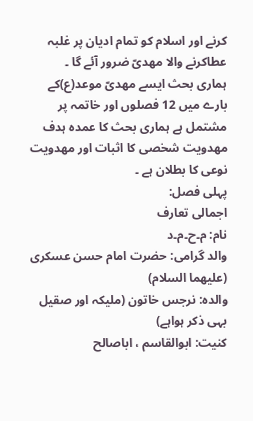کرنے اور اسلام کو تمام ادیان پر غلبہ عطاکرنے والا مھدیّ ضرور آئے گا ۔
ہماری بحث ایسے مھدیّ موعد(ع)کے بارے میں 12 فصلوں اور خاتمہ پر مشتمل ہے ہماری بحث کا عمدہ ہدف مھدویت شخصی کا اثبات اور مھدویت نوعی کا بطلان ہے ۔
پہلی فصل:
اجمالی تعارف
نام: م۔ح۔م۔د
والد گرامی: حضرت امام حسن عسکری (علیھما السلام)
والدہ: نرجس خاتون (ملیکہ اور صقیل بہی ذکر ہواہے)
کنیت: ابوالقاسم ، اباصالح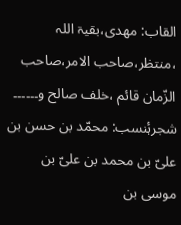القاب: مھدی،بقیۃ اللہ ،منتظر،صاحب الامر،صاحب الزّمان قائم ،خلف صالح و۔۔۔۔۔۔
شجرۂنسب: محمّد بن حسن بن علیّ بن محمد بن علیّ بن موسی بن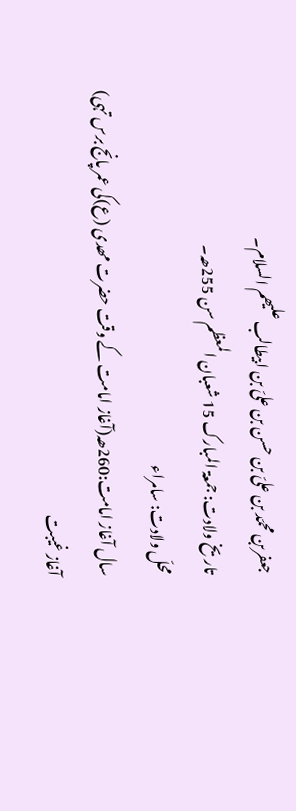جعفربن محمّد بن علیّ بن حسن بن علیّ بن ابیطالب علیھم السلام۔
تاریخ ولادت: جمعۃ المبارک 15 شعبان المعظم سن 255ھہ۔
محلّ ولادت: سامراء
سال آغاز امامت:260ھہ(آغاز امامت کے وقت حضرت مھدی (ع)کی عمر پانج برس تہی)
آغاز غیبت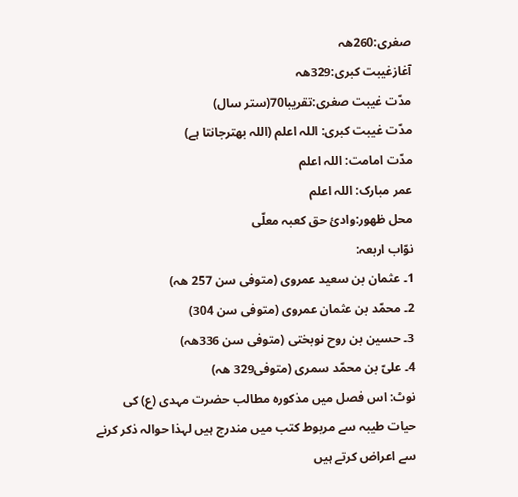صغری:260ھہ
آغازغیبت کبری:329ھہ
مدّت غیبت صغری:تقریبا70(ستر سال)
مدّت غیبت کبری: اللہ اعلم (اللہ بھترجانتا ہے)
مدّت امامت: اللہ اعلم
عمر مبارک: اللہ اعلم
محل ظھور:وادئ حق کعبہ معلّی
نوّاب اربعہ:
1۔ عثمان بن سعید عمروی (متوفی سن 257 ھہ)
2۔ محمّد بن عثمان عمروی (متوفی سن 304)
3۔ حسین بن روح نوبختی (متوفی سن 336ھہ)
4۔ علیّ بن محمّد سمری (متوفی329 ھہ)
نوٹ: اس فصل میں مذکورہ مطالب حضرت مہدی (ع) کی حیات طیبہ سے مربوط کتب میں مندرج ہیں لہذا حوالہ ذکر کرنے سے اعراض کرتے ہیں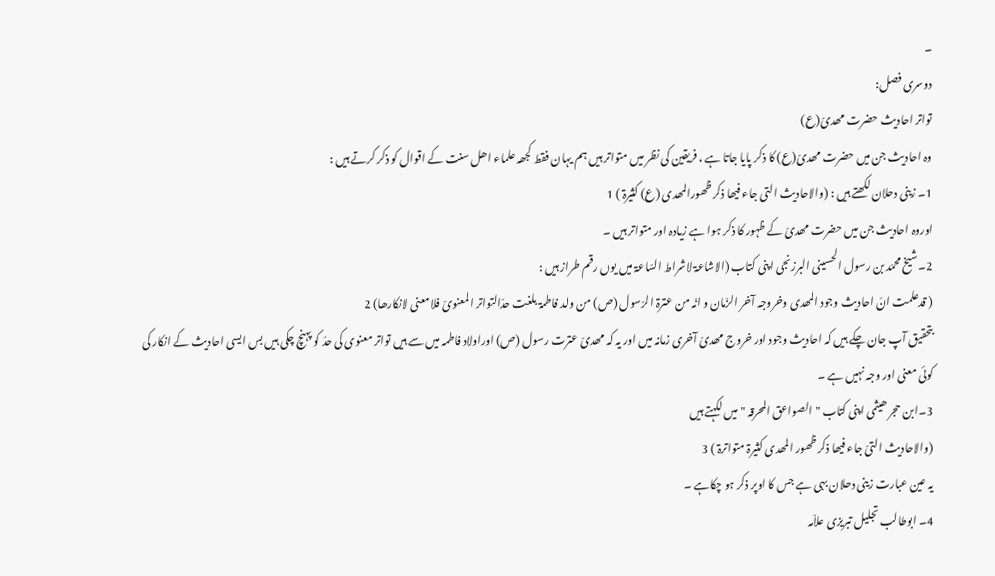۔
دوسری فصل:
تواتر احادیث حضرت مھدیّ(ع)
وہ احادیث جن میں حضرت مھدیّ(ع) کا ذکر پایا جاتا ہے ، فریقین کی نظر میں متواتر ہیں ہم یہان فقط کجھہ علماء اھل سنت کے اقوال کو ذکر کرتے ہیں :
1۔ زینی دحلان لکھتے ہیں : (والاحادیث التی جاء فیھا ذکر ظھورالمھدی (ع) کثیرۃ ) 1
اوروہ احادیث جن میں حضرت مھدیّ کے ظہور کا ذکر ہوا ہے زیادہ اور متواتر ہیں ۔
2۔شیخ محمّد بن رسول الحسینی البرزنجی اپنی کتاب (الاشاعۃ لاشراط السّاعۃ میں یوں رقم طراز ہیں :
( قدعلمت انّ احادیث وجود المھدی وخروجہ آخر الزّمان و انّہ من عترۃ الرّسول (ص) من ولد فاطمۃ بلغت حدّالتواتر المعنویّ فلامعنی لانکارھا) 2
بتحقیق آپ جان چکے ہیں کہ احادیث وجود اور خروج مھدیّ آخری زمانہ میں اور یہ کہ مھدیّ عترت رسول (ص) اوراولاد فاطمہ میں سے ہیں تواتر معنوی کی حدّ کو پہنچ چکی ہیں بس ایسی احادیث کے انکار کی کوئی معنی اور وجہ نہیں ہے ۔
3۔ابن حجر ھیثمی اپنی کتاب " الصواعق المحرقہ " میں لکہتے ہیں
(والاحادیث التیّ جاء فیھا ذکر ظھور المھدی کثیرۃ متواترۃ ) 3
یہ عین عبارت زینی دحلان بہی ہے جس کا اوپر ذکر ہو چکاہے ۔
4۔ ابوطالب تجلیل تبریزی علاّمہ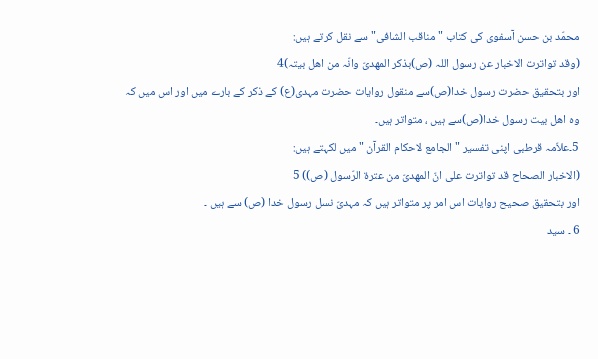محمّد بن حسن آسفوی کی کتاب "مناقب الشافی" سے نقل کرتے ہیں:
(وقد تواترت الاخبار عن رسول اللہ (ص)بذکر المھدیّ وانّہ من اھل بیتہ)4
اور بتحقیق حضرت رسول خدا(ص)سے منقول روایات حضرت مہدی(ع) کے ذکر کے بارے میں اور اس میں کہ وہ اھل بیت رسول خدا(ص)سے ہیں ، متواتر ہیں۔
5۔علاّمہ قرطبی اپنی تفسیر "الجامع لاحکام القرآن " میں لکہتے ہیں:
(الاخبار الصحاح قد تواترت علی انّ المھدیّ من عترۃ الرّسول (ص)) 5
اور بتحقیق صحیح روایات اس امر پر متواتر ہیں کہ مہدیّ نسل رسول خدا (ص) سے ہیں ۔
6 ۔ سید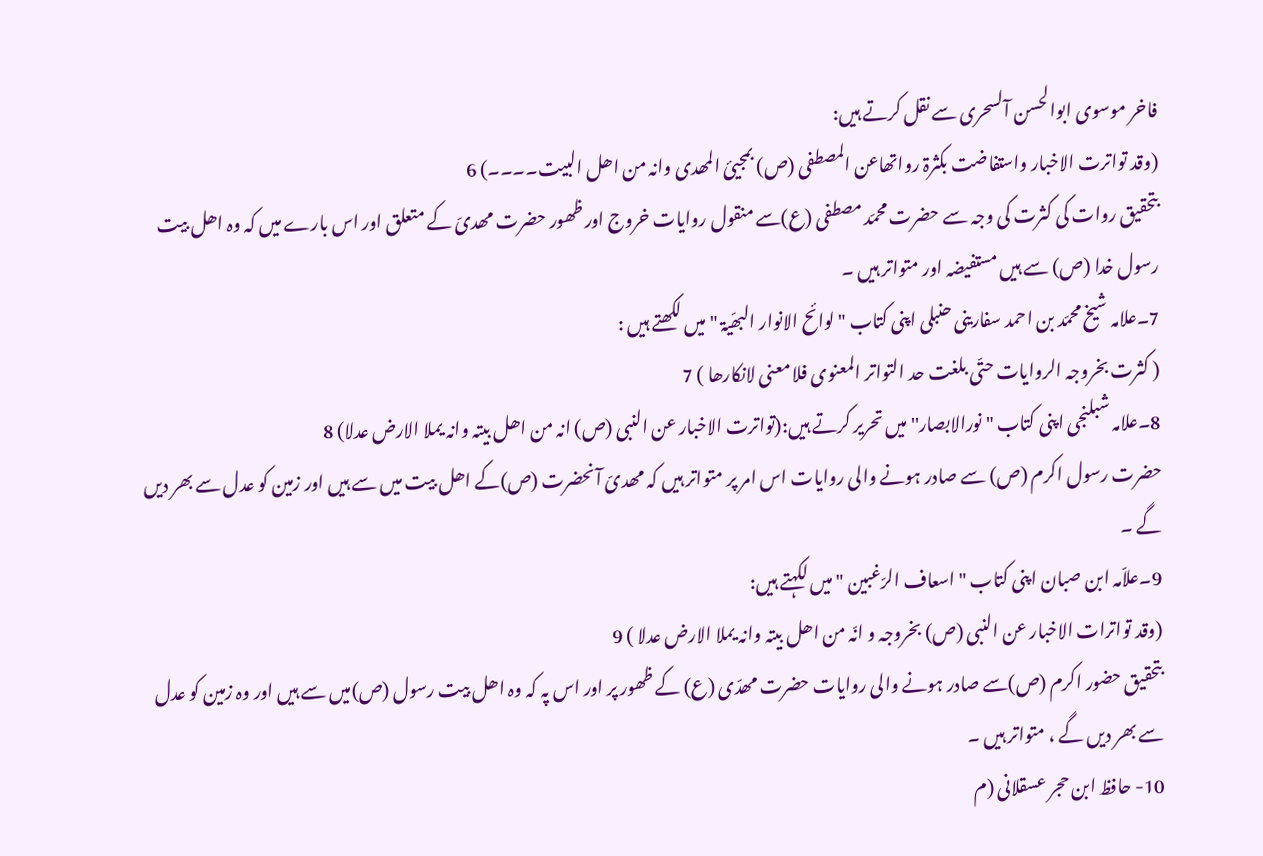فاخر موسوی ابوالحسن آلسحری سے نقل کرتے ہیں:
(وقد تواترت الاخبار واستفاضت بکثرۃ رواتھاعن المصطفی (ص) بمجیئ المھدی وانہ من اھل البیت۔۔۔۔) 6
بتحقیق روات کی کثرت کی وجہ سے حضرت محمّد مصطفی (ع)سے منقول روایات خروج اور ظھور حضرت مھدیّ کے متعلق اور اس بارے میں کہ وہ اھل بیت رسول خدا (ص) سے ہیں مستفیضہ اور متواتر ہیں ۔
7۔علامہ شیخ محمّد بن احمد سفارینی حنبلی اپنی کتاب " لوائح الانوار البھّیۃ " میں لکھتے ہیں :
( کثرت بخروجہ الروایات حتّی بلغت حد التواتر المعنوی فلا معنی لانکارھا ) 7
8۔علامہ شبلنجی اپنی کتاب " نورالابصار'' میں تحریر کرتے ہیں:(تواترت الاخبار عن النبی (ص) انہ من اھل بیتہ وانہ یملا الارض عدلا) 8
حضرت رسول اکرم (ص) سے صادر ہونے والی روایات اس امر پر متواتر ہیں کہ مھدیّ آنحضرت (ص)کے اھل بیت میں سے ہیں اور زمین کو عدل سے بھر دیں گے ۔
9۔علاّمہ ابن صبان اپنی کتاب " اسعاف الرّغبین " میں لکہتے ہیں:
(وقد تواترات الاخبار عن النبی (ص) بخروجہ و انّہ من اھل بیتہ وانہ یملا الارض عدلا ) 9
بتحقیق حضور اکرم (ص)سے صادر ہونے والی روایات حضرت مھدّی (ع) کے ظھور پر اور اس پہ کہ وہ اھل بیت رسول (ص)میں سے ہیں اور وہ زمین کو عدل سے بھر دیں گے ، متواتر ہیں ۔
10- حافظ ابن حجر عسقلانی (م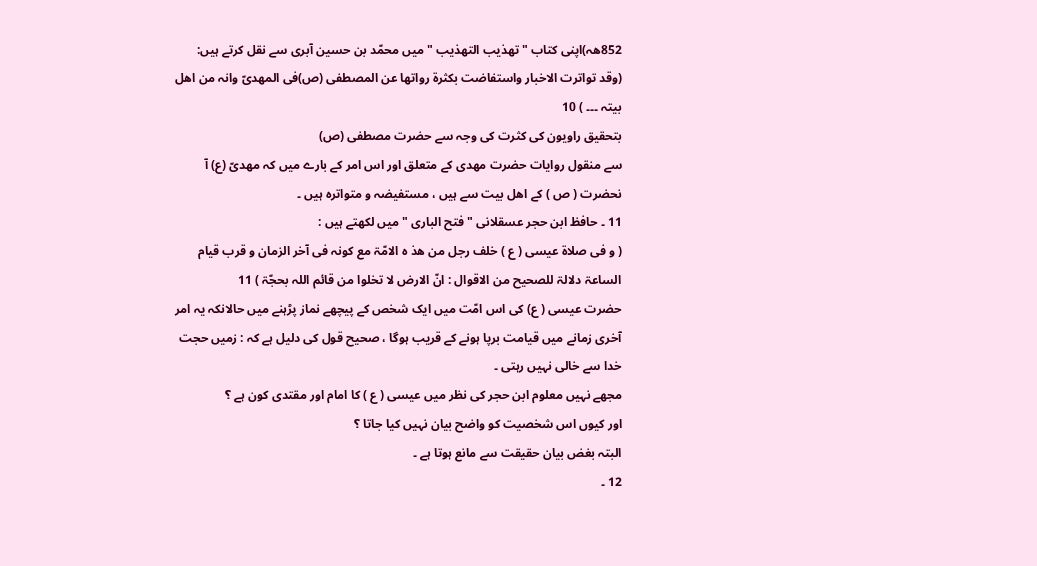852ھہ)اپنی کتاب " تھذیب التھذیب " میں محمّد بن حسین آبری سے نقل کرتے ہیں:
(وقد تواترت الاخبار واستفاضت بکثرة رواتها عن المصطفی (ص)فی المھدیّ وانہ من اھل بیتہ ۔۔۔ ) 10
بتحقیق راویون کی کثرت کی وجہ سے حضرت مصطفی (ص)
سے منقول روایات حضرت مھدی کے متعلق اور اس امر کے بارے میں کہ مھدیّ (ع) آ نحضرت ( ص ) کے اھل بیت سے ہیں ، مستفیضہ و متواترہ ہیں ۔
11 ۔ حافظ ابن حجر عسقلانی " فتح الباری " میں لکھتے ہیں :
( و فی صلاۃ عیسی ( ع ) خلف رجل من ھذ ہ الامّۃ مع کونہ فی آخر الزمان و قرب قیام الساعۃ دلالۃ للصحیح من الاقوال : انّ الارض لا تخلوا من قائم اللہ بحجّۃ ) 11
حضرت عیسی ( ع) کی اس امّت میں ایک شخص کے پیچھے نماز پڑہنے میں حالانکہ یہ امر آخری زمانے میں قیامت برپا ہونے کے قریب ہوگا ، صحیح قول کی دلیل ہے کہ : زمیں حجت خدا سے خالی نہیں رہتی ۔
مجھے نہیں معلوم ابن حجر کی نظر میں عیسی ( ع ) کا امام اور مقتدی کون ہے ؟
اور کیوں اس شخصیت کو واضح بیان نہیں کیا جاتا ؟
البتہ بغض بیان حقیقت سے مانع ہوتا ہے ۔
12 ۔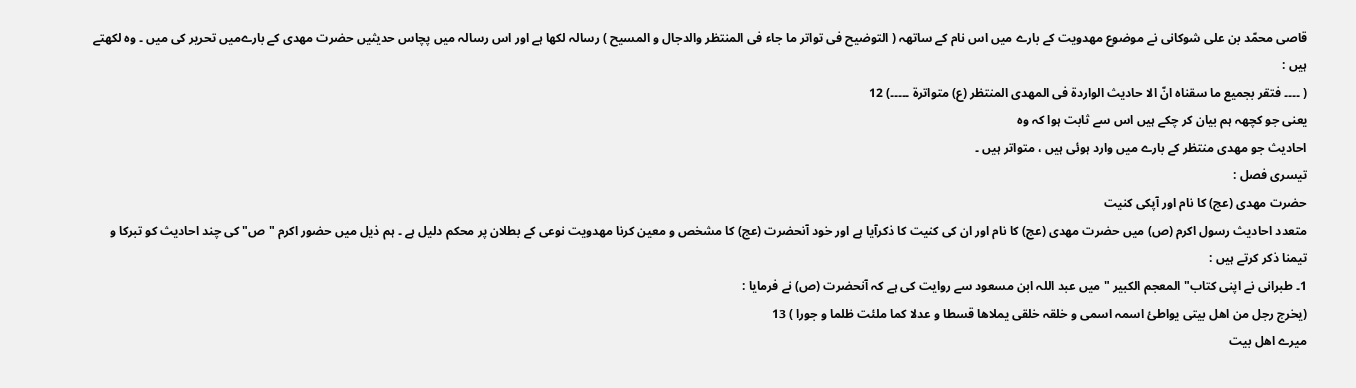قاصی محمّد بن علی شوکانی نے موضوع مھدویت کے بارے میں اس نام کے ساتھہ ( التوضیح فی تواتر ما جاء فی المنتظر والدجال و المسیح ) رسالہ لکھا ہے اور اس رسالہ میں پچاس حدیثیں حضرت مھدی کے بارےمیں تحریر کی میں ۔ وہ لکھتے ہیں :
( ۔۔۔۔ فتقر بجمیع ما سقناہ انّ الا حادیث الواردۃ فی المھدی المنتظر (ع) متواترۃ ۔۔۔۔۔) 12
یعنی جو کچھہ ہم بیان کر چکے ہیں اس سے ثابت ہوا کہ وہ
احادیث جو مھدی منتظر کے بارے میں وارد ہوئی ہیں ، متواتر ہیں ۔
تیسری فصل :
حضرت مھدی (عج) کا نام اور آپکی کنیت
متعدد احادیث رسول اکرم (ص) میں حضرت مھدی (عج) کا نام اور ان کی کنیت کا ذکرآیا ہے اور خود آنحضرت (عج) کا مشخص و معین کرنا مھدویت نوعی کے بطلان پر محکم دلیل ہے ۔ ہم ذیل میں حضور اکرم "ص" کی چند احادیث کو تبرکا و تیمنا ذکر کرتے ہیں :
1۔ طبرانی نے اپنی کتاب" المعجم الکبیر " میں عبد اللہ ابن مسعود سے روایت کی ہے کہ آنحضرت (ص) نے فرمایا :
(یخرج رجل من اھل بیتی یواطئ اسمہ اسمی و خلقہ خلقی یملاھا قسطا و عدلا کما ملئت ظلما و جورا ) 13
میرے اھل بیت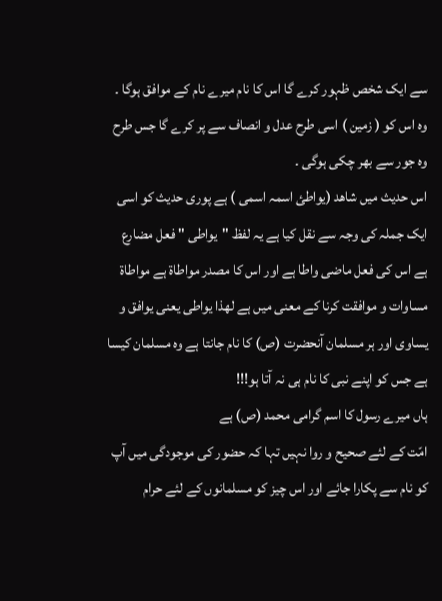سے ایک شخص ظہور کرے گا اس کا نام میرے نام کے موافق ہوگا ۔ وہ اس کو ( زمین ) اسی طرح عدل و انصاف سے پر کرے گا جس طرح وہ جور سے بھر چکی ہوگی ۔
اس حدیث میں شاھد (یواطئ اسمہ اسمی ) ہے پوری حدیث کو اسی ایک جملہ کی وجہ سے نقل کیا ہے یہ لفظ "یواطی " فعل مضارع ہے اس کی فعل ماضی واطا ہے اور اس کا مصدر مواطاۃ ہے مواطاۃ مساوات و موافقت کرنا کے معنی میں ہے لھذا یواطی یعنی یوافق و یساوی اور ہر مسلمان آنحضرت (ص) کا نام جانتا ہے وہ مسلمان کیسا ہے جس کو اپنے نبی کا نام ہی نہ آتا ہو!!!
ہاں میرے رسول کا اسم گرامی محمد (ص) ہے
امّت کے لئے صحیح و روا نہیں تہا کہ حضور کی موجودگی میں آپ کو نام سے پکارا جائے اور اس چیز کو مسلمانوں کے لئے حرام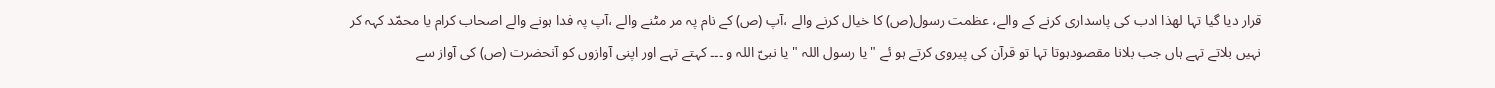قرار دیا گیا تہا لھذا ادب کی پاسداری کرنے کے والے، عظمت رسول(ص) کا خیال کرنے والے ،آپ (ص) کے نام پہ مر مٹنے والے ،آپ پہ فدا ہونے والے اصحاب کرام یا محمّد کہہ کر نہیں بلاتے تہے ہاں جب بلانا مقصودہوتا تہا تو قرآن کی پیروی کرتے ہو ئے "یا رسول اللہ " یا نبیّ اللہ و ۔۔۔ کہتے تہے اور اپنی آوازوں کو آنحضرت (ص) کی آواز سے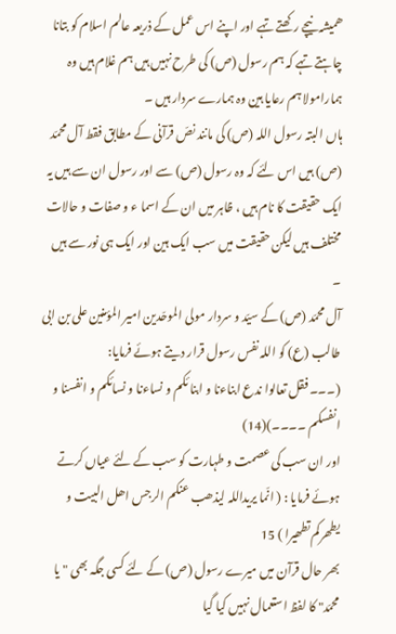ھمیشہ نیچے رکھتے تہے اور اپنے اس عمل کے ذریعہ عالم اسلام کو بتانا چاہتے تہے کہ ہم رسول (ص) کی طرح نہیں ہیں ہم غلام ہیں وہ ہمارامولا ہم رعایا ہین وہ ہمارے سردار ہیں ۔
ہاں البتہ رسول اللہ (ص) کی مانند نصّ قرآنی کے مطابق فقط آل محمّد (ص) ہیں اس لئے کہ وہ رسول (ص) سے اور رسول ان سے ہیں یہ ایک حقیقت کا نام ہیں ، ظاہر میں ان کے اسما ء و صفات و حالات مختلف ہیں لیکن حقیقت میں سب ایک ہین اور ایک ہی نور سے ہیں ۔
آل محمّد (ص) کے سیّد و سردار مولی الموحّدین امیر المؤمنین علی بن ابی طالب (ع) کو اللہ نفس رسول قرار دیتے ہوئے فرمایا:
(۔۔۔ فقل تعالوا ندع ابناءنا و ابنا ئکم و نساءنا و نسائکم و انفسنا و انفسکم ۔۔۔۔)(14)
اور ان سب کی عصمت و طہارت کو سب کے لئے عیاں کرتے ہوئے فرمایا : ( انّما یریداللہ لیذھب عنکم الرجس اھل البیت و یطھرکم تطھیرا ) 15
بھر حال قرآن میں میرے رسول (ص) کے لئے کسی جگہ بھی "یا محمّد" کا لفظ استعمال نہیں کیا گیا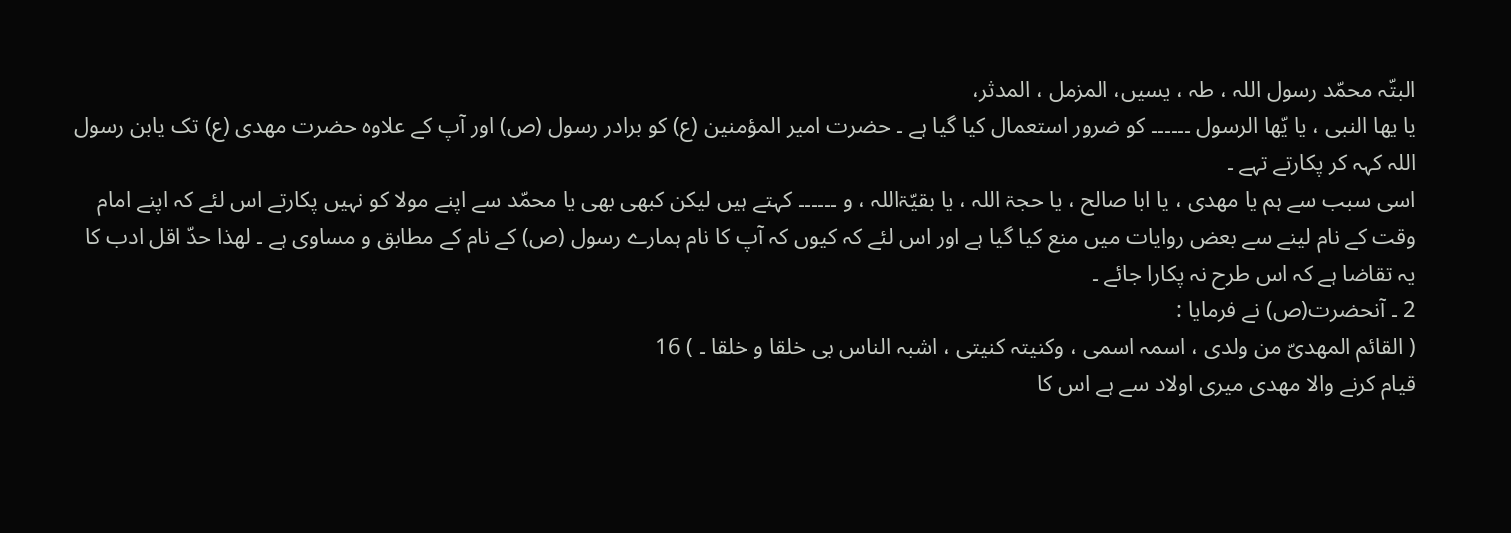البتّہ محمّد رسول اللہ ، طہ ، یسیں، المزمل ، المدثر،
یا یھا النبی ، یا یّھا الرسول ۔۔۔۔۔۔ کو ضرور استعمال کیا گیا ہے ۔ حضرت امیر المؤمنین (ع) کو برادر رسول (ص) اور آپ کے علاوہ حضرت مھدی (ع) تک یابن رسول اللہ کہہ کر پکارتے تہے ۔
اسی سبب سے ہم یا مھدی ، یا ابا صالح ، یا حجۃ اللہ ، یا بقیّۃاللہ ، و ۔۔۔۔۔۔ کہتے ہیں لیکن کبھی بھی یا محمّد سے اپنے مولا کو نہیں پکارتے اس لئے کہ اپنے امام وقت کے نام لینے سے بعض روایات میں منع کیا گیا ہے اور اس لئے کہ کیوں کہ آپ کا نام ہمارے رسول (ص) کے نام کے مطابق و مساوی ہے ۔ لھذا حدّ اقل ادب کا یہ تقاضا ہے کہ اس طرح نہ پکارا جائے ۔
2 ۔ آنحضرت(ص) نے فرمایا :
( القائم المھدیّ من ولدی ، اسمہ اسمی ، وکنیتہ کنیتی ، اشبہ الناس بی خلقا و خلقا ۔ ) 16
قیام کرنے والا مھدی میری اولاد سے ہے اس کا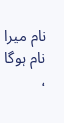نام میرا نام ہوگا ،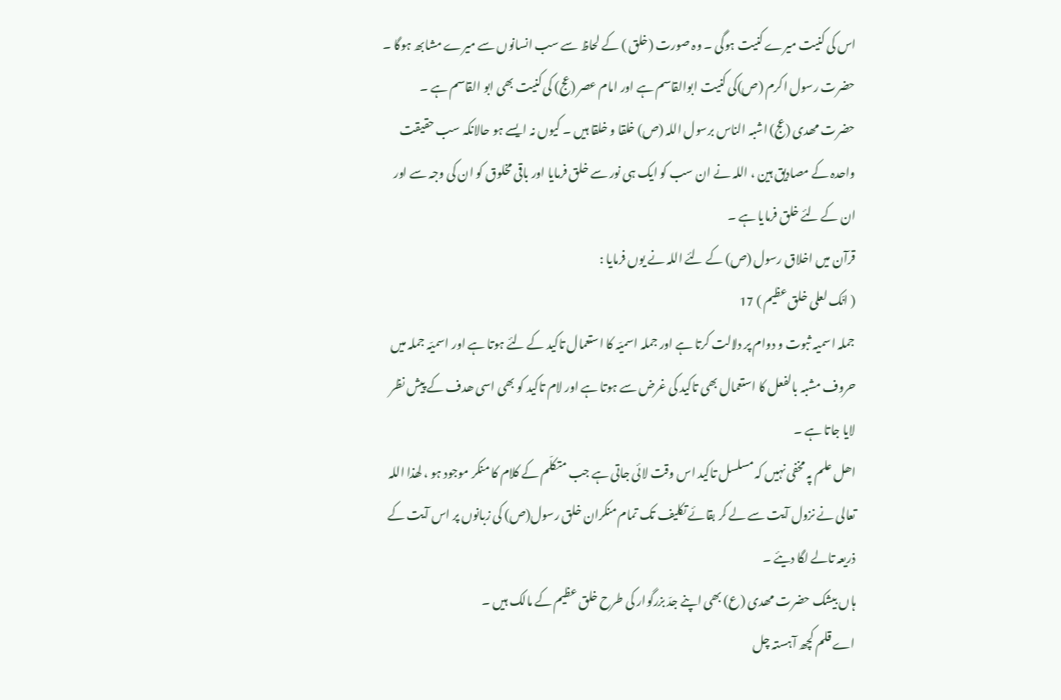اس کی کنیت میرے کنیت ہوگی ۔ وہ صورت (خلق ) کے لحاظ سے سب انسانوں سے میرے مشابھ ہوگا ۔ حضرت رسول اکرم (ص)کی کنیت ابوالقاسم ہے اور امام عصر (عج) کی کنیت بھی ابو القاسم ہے ۔
حضرت مھدی (عج) اشبہ الناس برسول اللہ (ص) خلقا و خلقا ہیں ۔ کیوں نہ ایسے ہو حالانکہ سب حقیقت واحدہ کے مصادیق ہین ، اللہ نے ان سب کو ایک ہی نور سے خلق فرمایا اور باقی مخلوق کو ان کی وجہ سے اور ان کے لئے خلق فرمایا ہے ۔
قرآن میں اخلاق رسول (ص) کے لئے اللہ نے یوں فرمایا :
( انّک لعلی خلق عظیم ) 17
جملہ اسمیہ ثبوت و دوام پر دلالت کرتا ہے اور جملہ اسمیّہ کا استعمال تاکید کے لئے ہوتا ہے اور اسمیّہ جملہ میں حروف مشبہ بالفعل کا استعمال بھی تاکید کی غرض سے ہوتا ہے اور لام تاکید کو بھی اسی ھدف کے پیش نظر لایا جاتا ہے ۔
اھل علم پہ مخفی نہیں کہ مسلسل تاکید اس وقت لائی جاتی ہے جب متکلّم کے کلام کا منکر موجود ہو ، لھذا اللہ تعالی نے نزول آیت سے لے کر بقائے تکلیف تک تمام منکران خلق رسول(ص) کی زبانوں پر اس آیت کے ذریعہ تالے لگا دیئے ۔
ہاں بیشک حضرت مھدی (ع) بھی اپنے جدّ بزرگوار کی طرح خلق عظیم کے مالک ہیں ۔
اے قلم کچھ آہستہ چل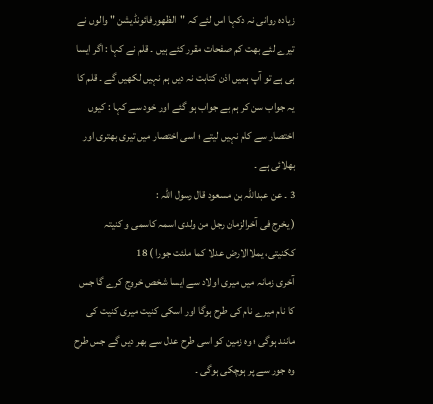زیادہ روانی نہ دکہا اس لئے کہ "الظھورفائونڈیشن " والوں نے تیرے لئے بھت کم صفحات مقرر کئے ہیں ۔ قلم نے کہا : اگر ایسا ہی ہے تو آپ ہمیں اذن کتابت نہ دیں ہم نہیں لکھیں گے ۔ قلم کا یہ جواب سن کر ہم بے جواب ہو گئے اور خود سے کہا : کیوں اختصار سے کام نہیں لیتے ؛ اسی اختصار میں تیری بھتری اور بھلائی ہے ۔
3 ۔ عن عبداللہ بن مسعود قال رسول اللہ :
( یخرج فی آخرالزمان رجل من ولدی اسمہ کاسمی و کنیتہ ککنیتی، یملاالارض عدلا کما ملئت جورا ) 18
آخری زمانہ میں میری اولاد سے ایسا شخص خروج کرے گا جس کا نام میرے نام کی طرح ہوگا اور اسکی کنیت میری کنیت کی مانند ہوگی ؛ وہ زمین کو اسی طرح عدل سے بھر دیں گے جس طرح وہ جور سے پر ہوچکی ہوگی ۔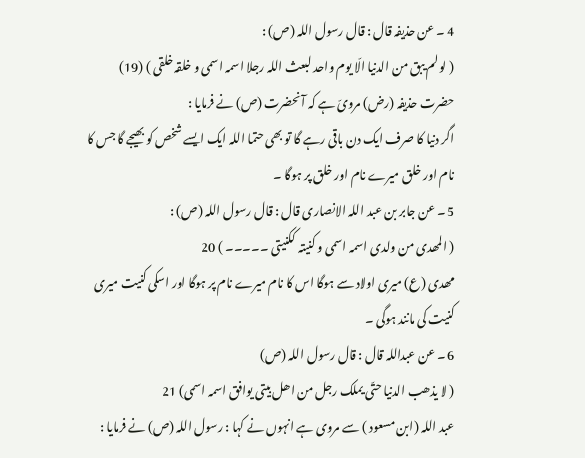4 ۔ عن حذیفہ قال : قال رسول اللہ (ص) :
( لو لم یبق من الدنیا الّا یوم واحد لبعث اللہ رجلا اسمہ اسمی و خلقہ خلقی ) (19)
حضرت حذیفہ (رض) مرویّ ہے کہ آنحضرت (ص) نے فرمایا :
اگر دنیا کا صرف ایک دن باقی رہے گا تو بھی حتما اللہ ایک ایسے شخص کو بھیجے گا جس کا نام اور خلق میرے نام اور خلق پر ہوگا ۔
5 ۔ عن جابر بن عبد اللہ الانصاری قال : قال رسول اللہ (ص) :
( المھدی من ولدی اسمہ اسمی و کنیتہ ککنیتی ۔۔۔۔۔ ) 20
مھدی (ع) میری اولاد سے ہوگا اس کا نام میرے نام پر ہوگا اور اسکی کنیت میری کنیت کی مانند ہوگی ۔
6 ۔ عن عبداللہ قال : قال رسول اللہ (ص)
( لا یذھب الدنیا حتّی یملک رجل من اھل بیتی یوافق اسمہ اسمی) 21
عبد اللہ (ابن مسعود ) سے مروی ہے انہوں نے کہا : رسول اللہ (ص) نے فرمایا :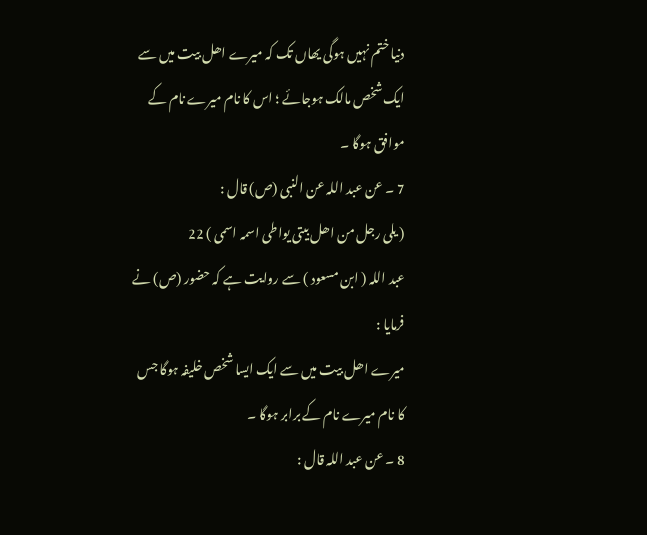دنیا ختم نہیں ہوگی یھاں تک کہ میرے اھل بیت میں سے ایک شخص مالک ہوجائے ؛ اس کا نام میرے نام کے موافق ہوگا ۔
7 ۔ عن عبد اللہ عن النبی (ص) قال :
( یلی رجل من اھل بیتی یواطی اسمہ اسمی ) 22
عبد اللہ ( ابن مسعود ) سے روایت ہے کہ حضور (ص) نے فرمایا :
میرے اھل بیت میں سے ایک ایسا شخص خلیفہ ہوگا جس کا نام میرے نام کے برابر ہوگا ۔
8 ۔ عن عبد اللہ قال :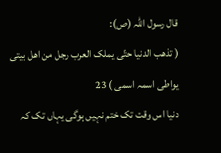قال رسول اللہ (ص):
( تذھب الدنیا حتّی یملک العرب رجل من اھل بیتی یواطی اسمہ اسمی ) 23
دنیا اس وقت تک ختم نہیں ہوگی یہاں تک کہ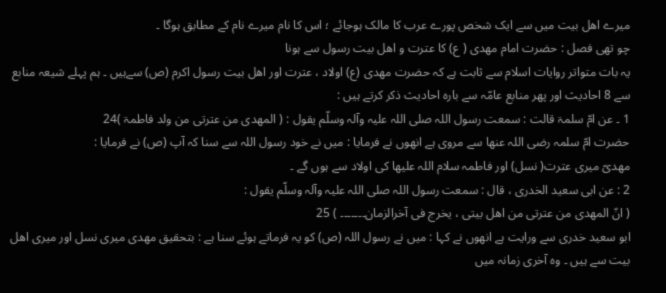میرے اھل بیت میں سے ایک شخص پورے عرب کا مالک ہوجائے ؛ اس کا نام میرے نام کے مطابق ہوگا ۔
چو تھی فصل : حضرت امام مھدی ( ع) کا عترت و اھل بیت رسول سے ہونا
یہ بات متواتر روایات اسلام سے ثابت ہے کہ حضرت مھدی (ع) اولاد ، عترت اور اھل بیت رسول اکرم (ص) سےہیں ۔ ہم پہلے شیعہ منابع سے 8 احادیث اور پھر منابع عامّہ سے بارہ احادیث ذکر کرتے ہیں :
1 ۔ عن امّ سلمۃ قالت : سمعت رسول اللہ صلی اللہ علیہ وآلہ وسلّم یقول : ( المھدی من عترتی من ولد فاطمۃ )24
حضرت امّ سلمہ رضی اللہ عنھا سے مروی ہے انھوں نے فرمایا : میں نے خود رسول اللہ سے سنا کہ آپ (ص) نے فرمایا :
مھدیّ میری عترت( نسل) اور فاطمہ سلام اللہ علیھا کی اولاد سے ہوں گے ۔
2 : عن ابی سعید الخدری ، قال : سمعت رسول اللہ صلی اللہ علیہ وآلہ وسلّم یقول :
( انّ المھدی من عترتی من اھل بیتی ، یخرج فی آخرالزمان۔۔۔۔۔۔۔ ) 25
ابو سعید خدری سے ورایت ہے انھوں نے کہا : میں نے رسول اللہ (ص) کو یہ فرماتے ہوئے سنا ہے : بتحقیق مھدی میری نسل اور میری اھل بیت سے ہیں ۔ وہ آخری زمانہ میں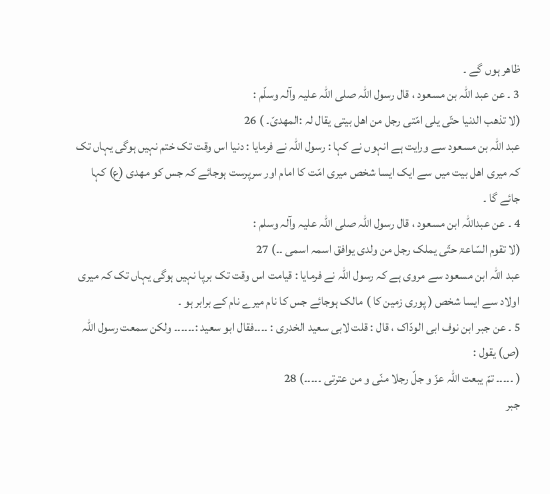ظاھر ہوں گے ۔
3 ۔ عن عبد اللہ بن مسعود ، قال رسول اللہ صلی اللہ علیہ وآلہ وسلّم :
(لا تذھب الدنیا حتّی یلی امّتی رجل من اھل بیتی یقال لہ :المھدیّ۔ ) 26
عبد اللہ بن مسعود سے ورایت ہے انہوں نے کہا : رسول اللہ نے فرمایا : دنیا اس وقت تک ختم نہیں ہوگی یہاں تک کہ میری اھل بیت میں سے ایک ایسا شخص میری امّت کا امام اور سرپرست ہوجائے کہ جس کو مھدی (ع) کہا جائے گا ۔
4 ۔ عن عبداللہ ابن مسعود ، قال رسول اللہ صلی اللہ علیہ وآلہ وسلم :
(لا تقوم السّاعۃ حتّی یملک رجل من ولدی یوافق اسمہ اسمی ۔۔) 27
عبد اللہ ابن مسعود سے مروی ہے کہ رسول اللہ نے فرمایا : قیامت اس وقت تک برپا نہیں ہوگی یہاں تک کہ میری اولاد سے ایسا شخص ( پوری زمین کا ) مالک ہوجائے جس کا نام میرے نام کے برابر ہو ۔
5 ۔ عن جبر ابن نوف ابی الودّاک ، قال : قلت لابی سعید الخدری : ۔۔۔۔فقال ابو سعید :۔۔۔۔۔۔ ولکن سمعت رسول اللہ (ص) یقول :
( ۔۔۔۔۔ تمّ یبعت اللہ عزّ و جلّ رجلا منّی و من عترتی ۔۔۔۔۔) 28
جبر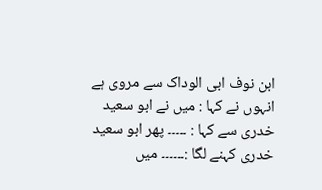ابن نوف ابی الوداک سے مروی ہے انہوں نے کہا : میں نے ابو سعید خدری سے کہا : ۔۔۔۔۔ پھر ابو سعید خدری کہنے لگا :۔۔۔۔۔۔ میں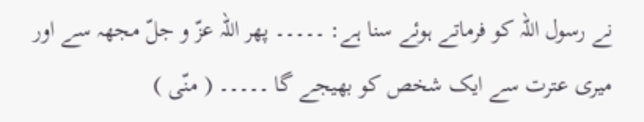نے رسول اللہ کو فرماتے ہوئے سنا ہے: ۔۔۔۔۔ پھر اللہ عزّ و جلّ مجھہ سے اور میری عترت سے ایک شخص کو بھیجے گا ۔۔۔۔۔ ( منّی )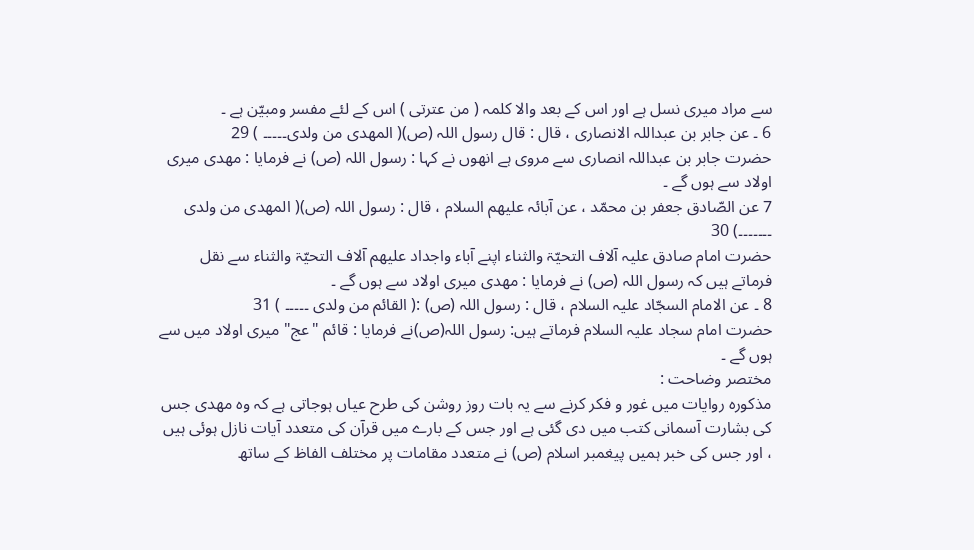سے مراد میری نسل ہے اور اس کے بعد والا کلمہ ( من عترتی ) اس کے لئے مفسر ومبیّن ہے ۔
6 ۔ عن جابر بن عبداللہ الانصاری ، قال : قال رسول اللہ (ص)( المھدی من ولدی۔۔۔۔۔ ) 29
حضرت جابر بن عبداللہ انصاری سے مروی ہے انھوں نے کہا : رسول اللہ (ص) نے فرمایا : مھدی میری اولاد سے ہوں گے ۔
7 عن الصّادق جعفر بن محمّد ، عن آبائہ علیھم السلام ، قال : رسول اللہ (ص)( المھدی من ولدی ۔۔۔۔۔۔۔) 30
حضرت امام صادق علیہ آلاف التحیّۃ والثناء اپنے آباء واجداد علیھم آلاف التحیّۃ والثناء سے نقل فرماتے ہیں کہ رسول اللہ (ص) نے فرمایا : مھدی میری اولاد سے ہوں گے ۔
8 ۔ عن الامام السجّاد علیہ السلام ، قال : رسول اللہ (ص) :( القائم من ولدی ۔۔۔۔۔ ) 31
حضرت امام سجاد علیہ السلام فرماتے ہیں: رسول اللہ(ص)نے فرمایا : قائم "عج" میری اولاد میں سے ہوں گے ۔
مختصر وضاحت :
مذکورہ روایات میں غور و فکر کرنے سے یہ بات روز روشن کی طرح عیاں ہوجاتی ہے کہ وہ مھدی جس کی بشارت آسمانی کتب میں دی گئی ہے اور جس کے بارے میں قرآن کی متعدد آیات نازل ہوئی ہیں ، اور جس کی خبر ہمیں پیغمبر اسلام (ص) نے متعدد مقامات پر مختلف الفاظ کے ساتھ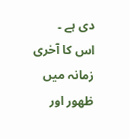دی ہے ۔
اس کا آخری زمانہ میں ظھور اور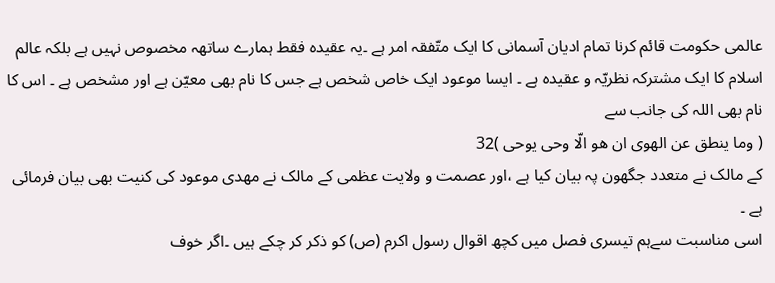عالمی حکومت قائم کرنا تمام ادیان آسمانی کا ایک متّفقہ امر ہے ۔یہ عقیدہ فقط ہمارے ساتھہ مخصوص نہیں ہے بلکہ عالم اسلام کا ایک مشترکہ نظریّہ و عقیدہ ہے ۔ ایسا موعود ایک خاص شخص ہے جس کا نام بھی معیّن ہے اور مشخص ہے ۔ اس کا نام بھی اللہ کی جانب سے
( وما ینطق عن الھوی ان ھو الّا وحی یوحی )32
کے مالک نے متعدد جگھون پہ بیان کیا ہے ،اور عصمت و ولایت عظمی کے مالک نے مھدی موعود کی کنیت بھی بیان فرمائی ہے ۔
اسی مناسبت سےہم تیسری فصل میں کچھ اقوال رسول اکرم (ص) کو ذکر کر چکے ہیں ۔اگر خوف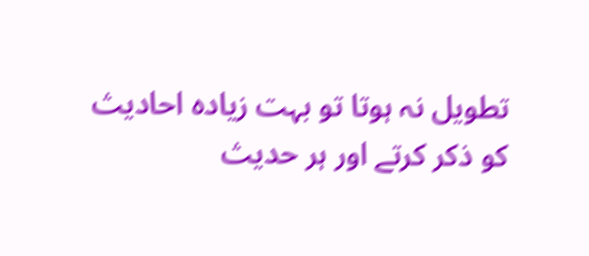تطویل نہ ہوتا تو بہت زیادہ احادیث کو ذکر کرتے اور ہر حدیث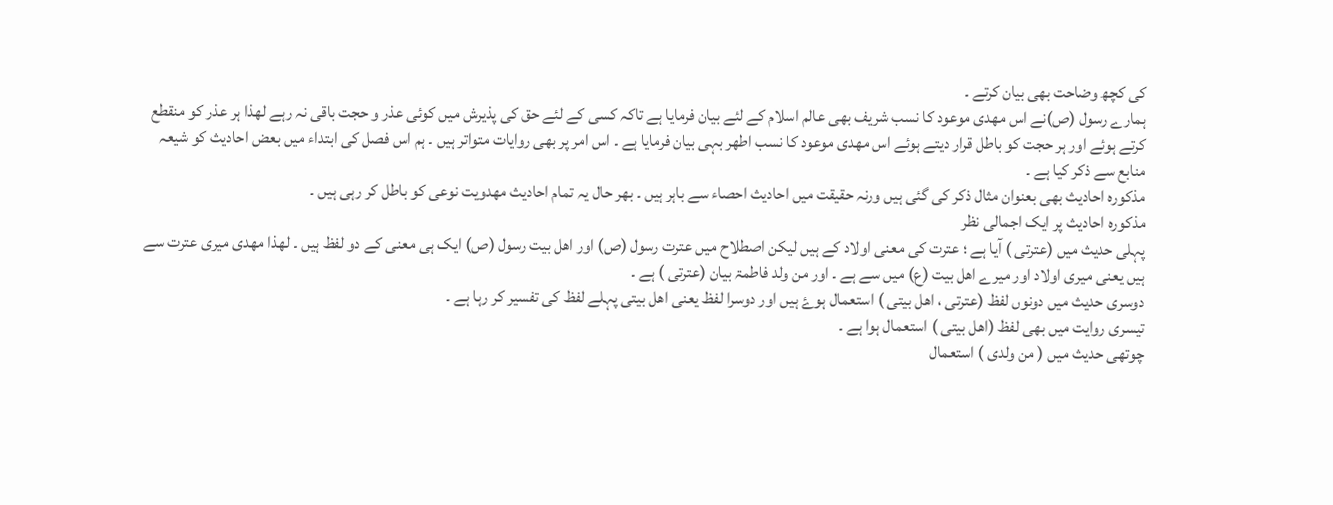کی کچھ وضاحت بھی بیان کرتے ۔
ہمارے رسول (ص)نے اس مھدی موعود کا نسب شریف بھی عالم اسلام کے لئے بیان فرمایا ہے تاکہ کسی کے لئے حق کی پذیرش میں کوئی عذر و حجت باقی نہ رہے لھذا ہر عذر کو منقطع کرتے ہوئے اور ہر حجت کو باطل قرار دیتے ہوئے اس مھدی موعود کا نسب اطھر بہی بیان فرمایا ہے ۔ اس امر پر بھی روایات متواتر ہیں ۔ ہم اس فصل کی ابتداء میں بعض احادیث کو شیعہ منابع سے ذکر کیا ہے ۔
مذکورہ احادیث بھی بعنوان مثال ذکر کی گئی ہیں ورنہ حقیقت میں احادیث احصاء سے باہر ہیں ۔ بھر حال یہ تمام احادیث مھدویت نوعی کو باطل کر رہی ہیں ۔
مذکورہ احادیث پر ایک اجمالی نظر
پہلی حدیث میں (عترتی ) آیا ہے ؛ عترت کی معنی اولاد کے ہیں لیکن اصطلاح میں عترت رسول (ص) اور اھل بیت رسول (ص) ایک ہی معنی کے دو لفظ ہیں ۔ لھذا مھدی میری عترت سے ہیں یعنی میری اولاد اور میرے اھل بیت (ع) میں سے ہے ۔ اور من ولد فاطمۃ بیان (عترتی ) ہے ۔
دوسری حدیث میں دونوں لفظ (عترتی ، اھل بیتی ) استعمال ہوۓ ہیں اور دوسرا لفظ یعنی اھل بیتی پہلے لفظ کی تفسیر کر رہا ہے ۔
تیسری روایت میں بھی لفظ (اھل بیتی ) استعمال ہوا ہے ۔
چوتھی حدیث میں ( من ولدی ) استعمال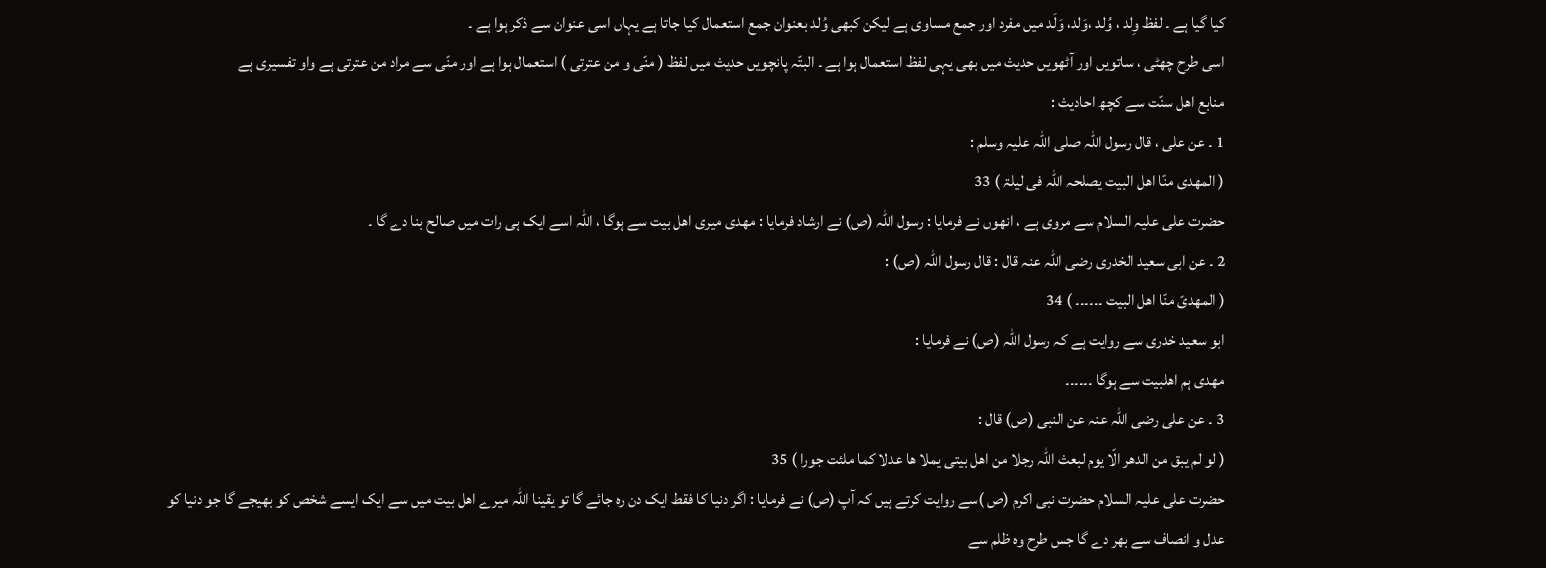کیا گیا ہے ۔ لفظ وِلد ، وُلد ،وَلد، وَلَد میں مفرد اور جمع مساوی ہے لیکن کبھی وُلد بعنوان جمع استعمال کیا جاتا ہے یہاں اسی عنوان سے ذکر ہوا ہے ۔
اسی طرح چھٹی ، ساتویں اور آٹھویں حدیث میں بھی یہی لفظ استعمال ہوا ہے ۔ البتّہ پانچویں حدیث میں لفظ ( منّی و من عترتی ) استعمال ہوا ہے اور منّی سے مراد من عترتی ہے واو تفسیری ہے
منابع اھل سنّت سے کچھ احادیث :
1 ۔ عن علی ، قال رسول اللہ صلی اللہ علیہ وسلم :
( المھدی منّا اھل البیت یصلحہ اللہ فی لیلۃ ) 33
حضرت علی علیہ السلام سے مروی ہے ، انھوں نے فرمایا : رسول اللہ (ص) نے ارشاد فرمایا : مھدی میری اھل بیت سے ہوگا ، اللہ اسے ایک ہی رات میں صالح بنا دے گا ۔
2 ۔ عن ابی سعید الخدری رضی اللہ عنہ قال : قال رسول اللہ (ص) :
( المھدیّ منّا اھل البیت ۔۔۔۔۔۔ ) 34
ابو سعید خدری سے روایت ہے کہ رسول اللہ (ص) نے فرمایا :
مھدی ہم اھلبیت سے ہوگا ۔۔۔۔۔۔
3 ۔ عن علی رضی اللہ عنہ عن النبی (ص) قال :
( لو لم یبق من الدھر الّا یوم لبعث اللہ رجلا من اھل بیتی یملا ھا عدلا کما ملئت جورا ) 35
حضرت علی علیہ السلام حضرت نبی اکرم (ص )سے روایت کرتے ہیں کہ آپ (ص) نے فرمایا : اگر دنیا کا فقط ایک دن رہ جائے گا تو یقینا اللہ میرے اھل بیت میں سے ایک ایسے شخص کو بھیجے گا جو دنیا کو عدل و انصاف سے بھر دے گا جس طرح وہ ظلم سے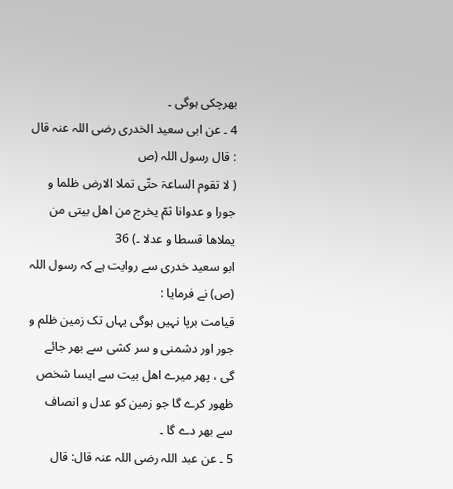بھرچکی ہوگی ۔
4 ۔ عن ابی سعید الخدری رضی اللہ عنہ قال : قال رسول اللہ (ص
( لا تقوم الساعۃ حتّی تملا الارض ظلما و جورا و عدوانا ثمّ یخرج من اھل بیتی من یملاھا قسطا و عدلا ۔) 36
ابو سعید خدری سے روایت ہے کہ رسول اللہ (ص) نے فرمایا :
قیامت برپا نہیں ہوگی یہاں تک زمین ظلم و جور اور دشمنی و سر کشی سے بھر جائے گی ، پھر میرے اھل بیت سے ایسا شخص ظھور کرے گا جو زمین کو عدل و انصاف سے بھر دے گا ۔
5 ۔ عن عبد اللہ رضی اللہ عنہ قال: قال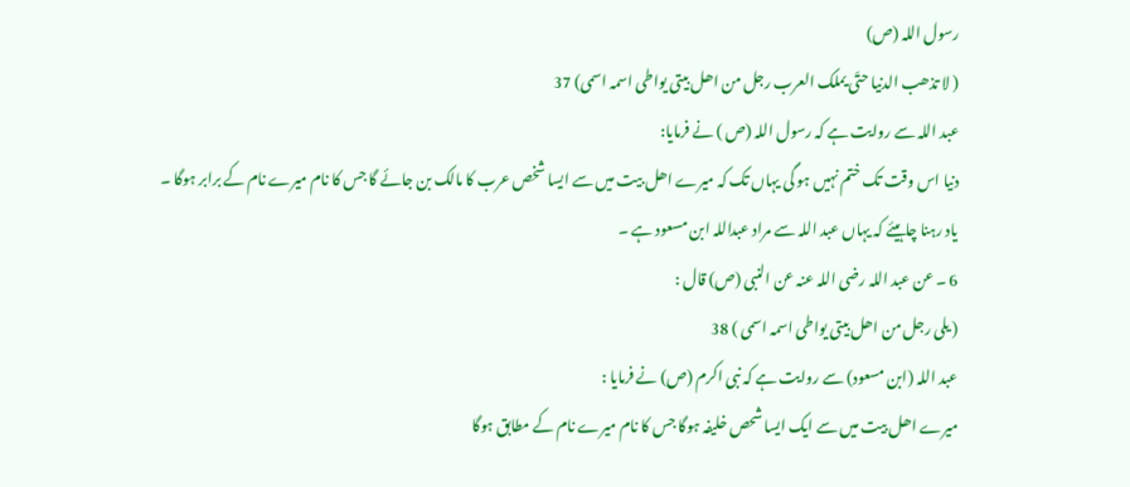رسول اللہ (ص)
( لا تذھب الدنیا حتّی یملک العرب رجل من اھل بیتی یواطی اسمہ اسمی) 37
عبد اللہ سے روایت ہے کہ رسول اللہ (ص ) نے فرمایا:
دنیا اس وقت تک ختم نہیں ہو گی یہاں تک کہ میرے اھل بیت میں سے ایسا شخص عرب کا مالک بن جائے گا جس کا نام میرے نام کے برابر ہوگا ۔
یاد رہنا چاہیئے کہ یہاں عبد اللہ سے مراد عبداللہ ابن مسعود ہے ۔
6 ۔ عن عبد اللہ رضی اللہ عنہ عن النبی (ص) قال :
( یلی رجل من اھل بیتی یواطی اسمہ اسمی ) 38
عبد اللہ (ابن مسعود) سے روایت ہے کہ نبی اکرم (ص) نے فرمایا :
میرے اھل بیت میں سے ایک ایسا شحص خلیفہ ہوگا جس کا نام میرے نام کے مطابق ہوگا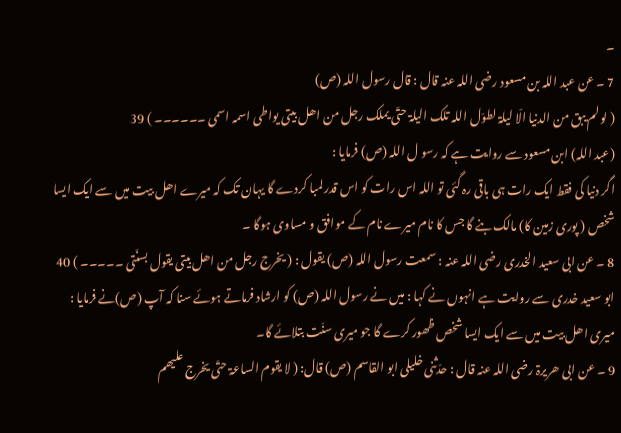۔
7 ۔ عن عبد اللہ بن مسعود رضی اللہ عنہ قال : قال رسول اللہ (ص)
( لو لم یبق من الدنیا الّا لیلۃ لطوّل اللہ تلک الیلۃ حتّی یملک رجل من اھل بیتی یواطی اسمہ اسمی ۔۔۔۔۔۔ ) 39
(عبد اللہ) ابن مسعود سے روایت ہے کہ رسو ل اللہ (ص) فرمایا :
اگر دنیا کی فقط ایک رات ہی باقی رہ گئی تو اللہ اس رات کو اس قدر لمبا کردے گا یہان تک کہ میرے اھل بیت میں سے ایک ایسا شخص ( پوری زمین کا) مالک بنے گا جس کا نام میرے نام کے موافق و مساوی ہوگا ۔
8 ۔ عن ابی سعید الخدری رضی اللہ عنہ : سمعت رسول اللہ (ص) یقول : ( یخرج رجل من اھل بیتی یقول بسنّتی ۔۔۔۔۔ ) 40
ابو سعید خدری سے روایت ہے انہوں نے کہا : میں نے رسول اللہ (ص) کو ارشاد فرماتے ہوئے سنا کہ آپ (ص)نے فرمایا :
میری اھل بیت میں سے ایک ایسا شخص ظھور کرے گا جو میری سنّت بتلائے گا۔
9 ۔ عن ابی ھریرۃ رضی اللہ عنہ قال : حدّثنی خلیلی ابو القاسم (ص) قال: ( لا یقوم الساعۃ حتّی یخرج علیھم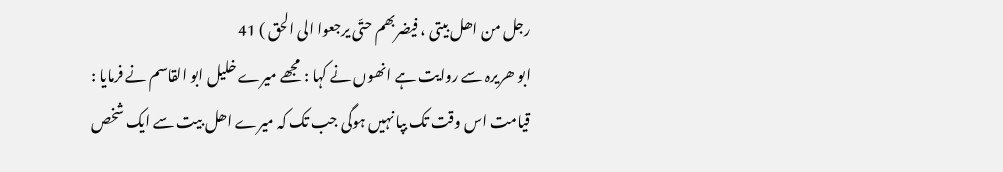رجل من اھل بیتی ، فیضربھم حتّی یرجعوا الی الحق ) 41
ابو ھریرہ سے روایت ہے انھوں نے کہا : مجھے میرے خلیل ابو القاسم نے فرمایا :
قیامت اس وقت تک بپا نہیں ہوگی جب تک کہ میرے اھل بیت سے ایک شخص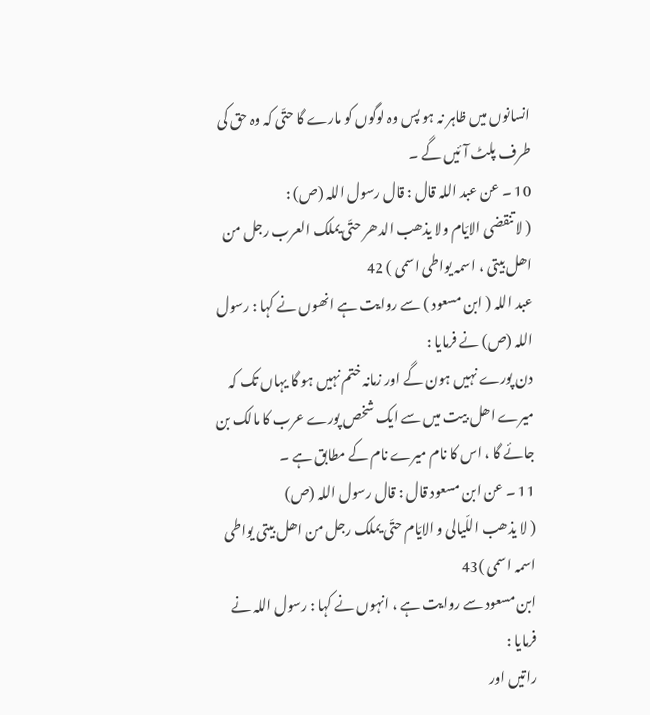انسانوں میں ظاہر نہ ہو پس وہ لوگوں کو مارے گا حتّی کہ وہ حق کی طرف پلٹ آئیں گے ۔
10 ۔ عن عبد اللہ قال : قال رسول اللہ (ص) :
( لا تنقضی الایّام ولا یذھب الدھر حتّی یملک العرب رجل من اھل بیتی ، اسمہ یواطی اسمی ) 42
عبد اللہ ( ابن مسعود ) سے روایت ہے انھوں نے کہا : رسول اللہ (ص) نے فرمایا :
دن پورے نہیں ہون گے اور زمانہ ختم نہیں ہو گا یہاں تک کہ میرے اھل بیت میں سے ایک شخص پورے عرب کا مالک بن جائے گا ، اس کا نام میرے نام کے مطابق ہے ۔
11 ۔ عن ابن مسعود قال : قال رسول اللہ (ص)
( لا یذھب اللّیالی و الایّام حتّی یملک رجل من اھل بیتی یواطی اسمہ اسمی )43
ابن مسعود سے روایت ہے ، انہوں نے کہا : رسول اللہ نے فرمایا :
راتیں اور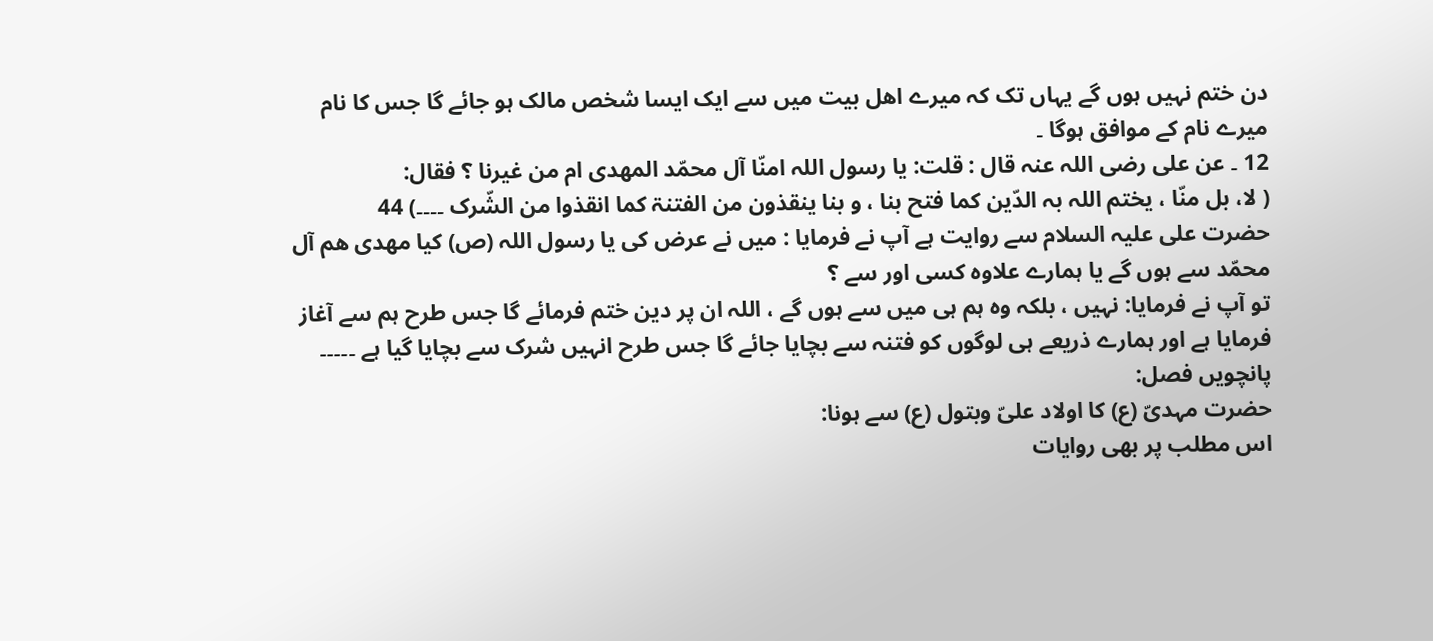دن ختم نہیں ہوں گے یہاں تک کہ میرے اھل بیت میں سے ایک ایسا شخص مالک ہو جائے گا جس کا نام میرے نام کے موافق ہوگا ۔
12 ۔ عن علی رضی اللہ عنہ قال : قلت: یا رسول اللہ امنّا آل محمّد المھدی ام من غیرنا ؟ فقال:
( لا، بل منّا ، یختم اللہ بہ الدّین کما فتح بنا ، و بنا ینقذون من الفتنۃ کما انقذوا من الشّرک ۔۔۔۔) 44
حضرت علی علیہ السلام سے روایت ہے آپ نے فرمایا : میں نے عرض کی یا رسول اللہ (ص) کیا مھدی ھم آل محمّد سے ہوں گے یا ہمارے علاوہ کسی اور سے ؟
تو آپ نے فرمایا: نہیں ، بلکہ وہ ہم ہی میں سے ہوں گے ، اللہ ان پر دین ختم فرمائے گا جس طرح ہم سے آغاز فرمایا ہے اور ہمارے ذریعے ہی لوگوں کو فتنہ سے بچایا جائے گا جس طرح انہیں شرک سے بچایا گیا ہے ۔۔۔۔۔
پانچویں فصل:
حضرت مہدیّ (ع) کا اولاد علیّ وبتول (ع) سے ہونا:
اس مطلب پر بھی روایات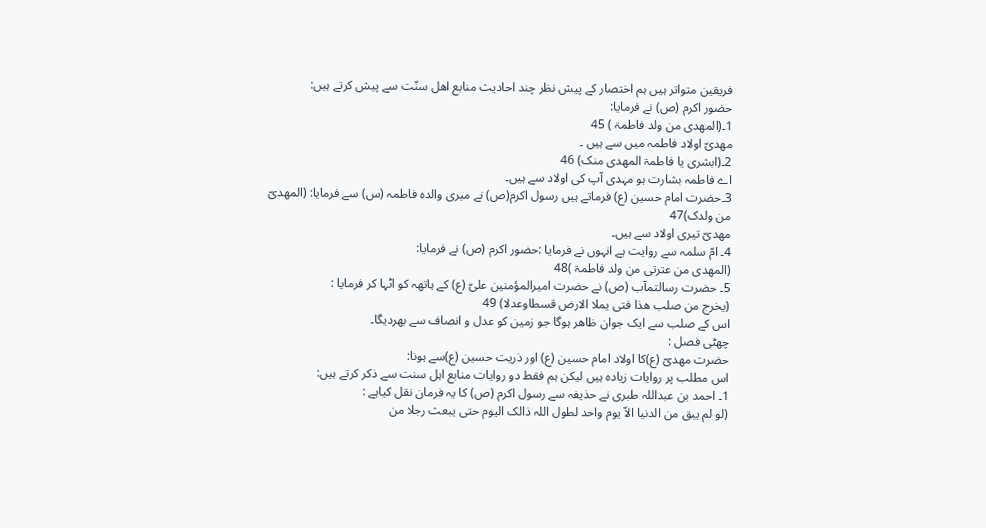فریقین متواتر ہیں ہم اختصار کے پیش نظر چند احادیث منابع اھل سنّت سے پیش کرتے ہیں:
حضور اکرم (ص) نے فرمایا:
1۔(المھدی من ولد فاطمۃ ) 45
مھدیّ اولاد فاطمہ میں سے ہیں ۔
2۔(ابشری یا فاطمۃ المھدی منک) 46
اے فاطمہ بشارت ہو مہدی آپ کی اولاد سے ہیں۔
3۔حضرت امام حسین (ع) فرماتے ہیں رسول اکرم(ص) نے میری والدہ فاطمہ (س) سے فرمایا: (المھدیّ من ولدک)47
مھدیّ تیری اولاد سے ہیں۔
4۔ امّ سلمہ سے روایت ہے انہوں نے فرمایا :حضور اکرم (ص) نے فرمایا:
(المھدی من عترتی من ولد فاطمۃ )48
5۔ حضرت رسالتمآب (ص) نے حضرت امیرالمؤمنین علیّ (ع) کے ہاتھہ کو اٹہا کر فرمایا :
(یخرج من صلب ھذا فتی یملا الارض قسطاوعدلا) 49
اس کے صلب سے ایک جوان ظاھر ہوگا جو زمین کو عدل و انصاف سے بھردیگا۔
چھٹی فصل :
حضرت مھدیّ (ع)کا اولاد امام حسین (ع) اور ذریت حسین (ع)سے ہونا:
اس مطلب پر روایات زیادہ ہیں لیکن ہم فقط دو روایات منابع اہل سنت سے ذکر کرتے ہیں:
1۔ احمد بن عبداللہ طبری نے حذیفہ سے رسول اکرم (ص) کا یہ فرمان نقل کیاہے :
(لو لم یبق من الدنیا الاّ یوم واحد لطول اللہ ذالک الیوم حتی یبعث رجلا من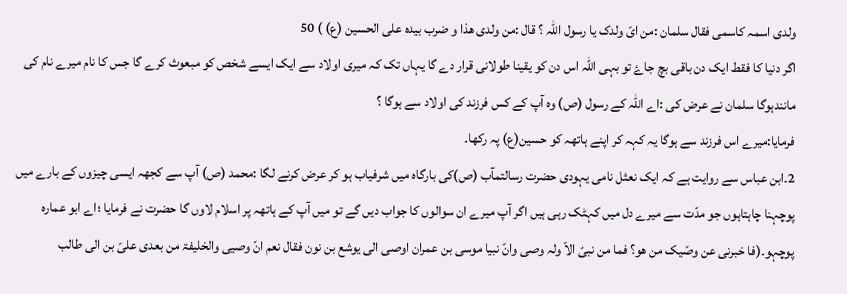ولدی اسمہ کاسمی فقال سلمان :من ایّ ولدک یا رسول اللہ ؟ قال :من ولدی ھذا و ضرب بیدہ علی الحسین (ع) ) 50
اگر دنیا کا فقط ایک دن باقی بچ جاۓ تو بہی اللہ اس دن کو یقینا طولانی قرار دے گا یہاں تک کہ میری اولاد سے ایک ایسے شخص کو مبعوث کرے گا جس کا نام میرے نام کی مانندہوگا سلمان نے عرض کی :اے اللہ کے رسول (ص) وہ آپ کے کس فرزند کی اولاد سے ہوگا ؟
فرمایا:میرے اس فرزند سے ہوگا یہ کہہ کر اپنے ہاتھہ کو حسین(ع) پہ رکھا۔
2۔ابن عباس سے روایت ہے کہ ایک نعثل نامی یہودی حضرت رسالتمآب (ص)کی بارگاہ میں شرفیاب ہو کر عرض کرنے لگا :محمد (ص) آپ سے کجھہ ایسی چیزوں کے بارے میں پوچہنا چاہتاہوں جو مدّت سے میرے دل میں کہٹک رہی ہیں اگر آپ میرے ان سوالوں کا جواب دیں گے تو میں آپ کے ہاتھہ پر اسلام لاوں گا حضرت نے فرمایا ؛اے ابو عمارہ پوچہو۔(فا خبرنی عن وصّیک من ھو؟ فما من نبیّ الاّ ولہ وصی وانّ نبیا موسی بن عمران اوصی الی یوشع بن نون فقال نعم انّ وصیی والخلیفۃ من بعدی علیّ بن الی طالب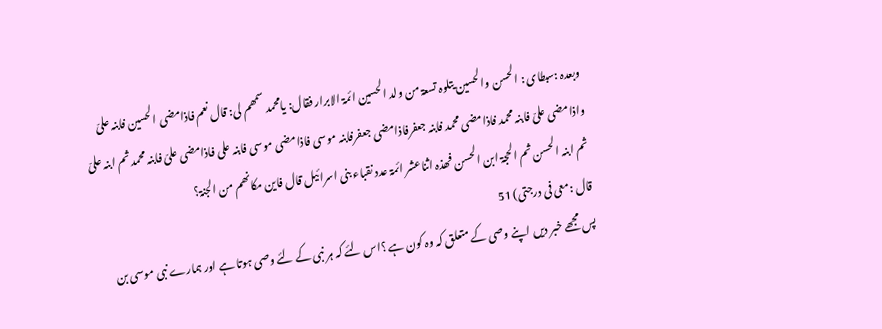وبعدہ :سبطای : الحسن والحسین یتلوہ تسعۃ من ولد الحسین ائمۃ الابرار فقال: یامحمد سمھم لی: قال نعم فاذامضی الحسین فابنہ علیّ واذامضی علیّ فابنہ محمد فاذامضی محمد فابنہ جعفرفاذامضی جعفرفابنہ موسی فاذامضی موسی فابنہ علی فاذامضی علیّ فابنہ محمد ثم ابنہ علیّ ثم ابنہ الحسن ثم الحجۃ ابن الحسن فھذہ اثناعشر ائمۃ عدد نقباء بنی اسرائیل قال فاین مکانھم من الجنۃ؟
قال :معی فی درجتی) 51
پس مجھے خبر دیں اپنے وصی کے متعلق کہ وہ کون ہے ؟اس لئے کہ ہر نبی کے لئے وصی ہوتا ہے اور ہمارے نبی موسی بن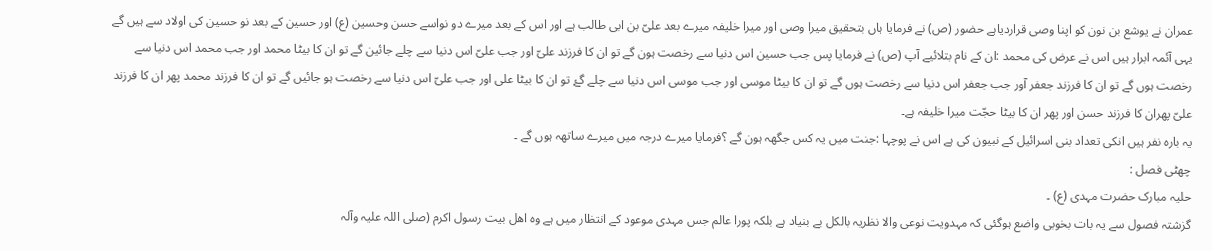عمران نے یوشع بن نون کو اپنا وصی قراردیاہے حضور (ص) نے فرمایا ہاں بتحقیق میرا وصی اور میرا خلیفہ میرے بعد علیّ بن ابی طالب ہے اور اس کے بعد میرے دو نواسے حسن وحسین (ع) اور حسین کے بعد نو حسین کی اولاد سے ہیں گے یہی آئمہ ابرار ہیں اس نے عرض کی محمد :ان کے نام بتلائیے آپ (ص) نے فرمایا پس جب حسین اس دنیا سے رخصت ہون گے تو ان کا فرزند علیّ اور جب علیّ اس دنیا سے چلے جائین گے تو ان کا بیٹا محمد اور جب محمد اس دنیا سے رخصت ہوں گے تو ان کا فرزند جعفر آور جب جعفر اس دنیا سے رخصت ہوں گے تو ان کا بیٹا موسی اور جب موسی اس دنیا سے چلے گۓ تو ان کا بیٹا علی اور جب علیّ اس دنیا سے رخصت ہو جائیں گے تو ان کا فرزند محمد پھر ان کا فرزند علیّ پھران کا فرزند حسن اور پھر ان کا بیٹا حجّت میرا خلیفہ ہے۔
یہ بارہ نفر ہیں انکی تعداد بنی اسرائیل کے نبیون کی ہے اس نے پوچہا :جنت میں یہ کس جگھہ ہون گے ؟فرمایا میرے درجہ میں میرے ساتھہ ہوں گے ۔
چھٹی فصل :
حلیہ مبارک حضرت مہدی (ع) ۔
گزشتہ فصول سے یہ بات بخوبی واضع ہوگئی کہ مہدویت نوعی والا نظریہ بالکل بے بنیاد ہے بلکہ پورا عالم جس مہدی موعود کے انتظار میں ہے وہ اھل بیت رسول اکرم (صلی اللہ علیہ وآلہ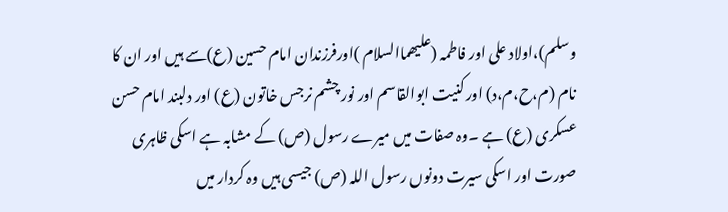وسلم)،اولاد علی اور فاطمہ (علیھماالسلام )اورفرزندان امام حسین (ع)سے ہیں اور ان کا نام (م،ح،م،د) اور کنیت ابوالقاسم اور نور چشم نرجس خاتون (ع) اور دلبند امام حسن عسکری (ع) ہے ۔وہ صفات میں میرے رسول (ص) کے مشابہ ہے اسکی ظاہری صورت اور اسکی سیرت دونوں رسول اللہ (ص) جیسی ہیں وہ کردار میں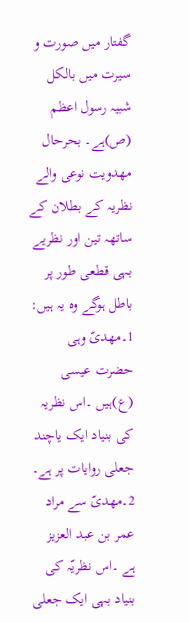گفتار میں صورت و سیرت میں بالکل شبیہ رسول اعظم (ص)ہے۔ بحرحال مھدویت نوعی والے نظریہ کے بطلان کے ساتھہ تین اور نظریے بہی قطعی طور پر باطل ہوگے وہ یہ ہیں:
1۔مھدیّ وہی حضرت عیسی (ع)ہیں ۔اس نظریہ کی بنیاد ایک یاچند جعلی روایات پر ہے۔
2۔مھدیّ سے مراد عمر بن عبد العزیز ہے ۔اس نظریّہ کی بنیاد بہی ایک جعلی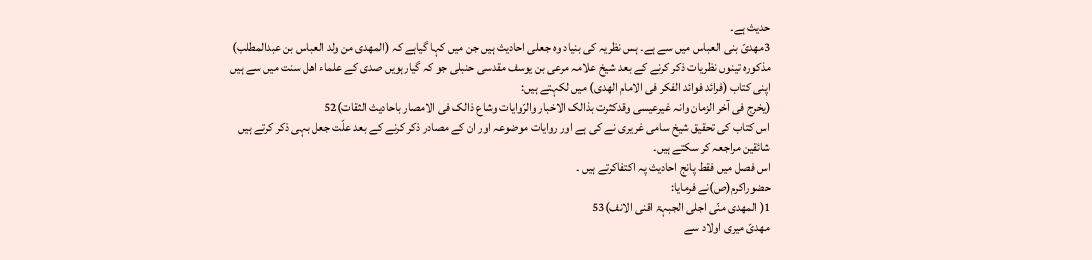حدیث ہے۔
3مھدیّ بنی العباس میں سے ہے۔ ہس نظریہ کی بنیاد وہ جعلی احادیث ہیں جن میں کہا گیاہے کہ (المھدی من ولد العباس بن عبدالمطلب)
مذکورہ تینوں نظریات ذکر کرنے کے بعد شیخ علامہ مرعی بن یوسف مقدسی حنبلی جو کہ گیارہویں صدی کے علماء اھل سنت میں سے ہیں اپنی کتاب (فرائد فوائد الفکر فی الامام الھدی) میں لکہتے ہیں:
(یخرج فی آخر الزمان وانہ غیرعیسی وقدکثرت بذالک الاخبار والرّوایات وشاع ذالک فی الامصار باحادیث الثقات)52
اس کتاب کی تحقیق شیخ سامی غریری نے کی ہے اور روایات موضوعہ اور ان کے مصادر ذکر کرنے کے بعد علّت جعل بہی ذکر کرتے ہیں شائقین مراجعہ کر سکتے ہیں۔
اس فصل میں فقط پانج احادیث پہ اکتفاکرتے ہیں ۔
حضوراکرم(ص)نے فرمایا:
1( المھدی منّی اجلی الجبہۃ اقنی الانف)53
مھدیّ میری اولاد سے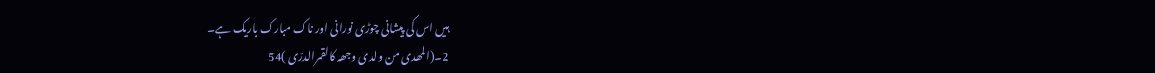ہیں اس کی پیشانی چوڑی نورانی اور ناک مبارک باریک ہے۔
2۔(المھدی من ولدی وجھہ کالقمرالدرّی )54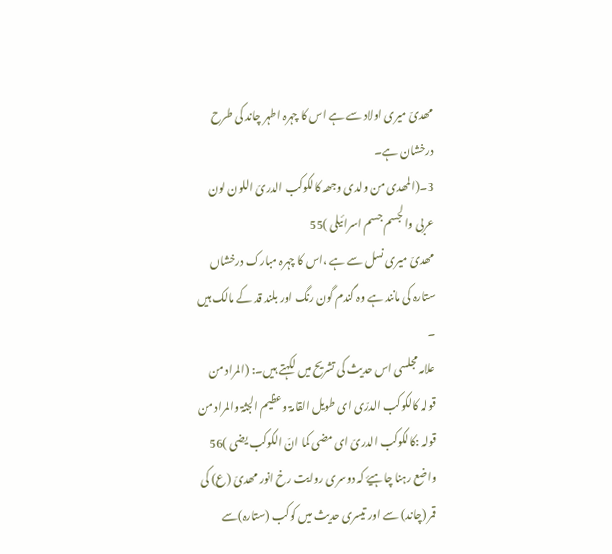مھدیّ میری اولاد سے ہے اس کا چہرہ اطہر چاند کی طرح درخشان ہے۔
3۔(المھدی من ولدی وجھہ کالکوکب الدریّ اللون لون عربی والجسم جسم اسرائیلی )55
مھدیّ میری نسل سے ہے ،اس کا چہرہ مبارک درخشاں ستارہ کی مانند ہے وہ گندم گون رنگ اور بلند قد کے مالک ہیں ۔
علامہ مجلسی اس حدیث کی تشریح میں لکہتے ہیں۔: (المراد من قولہ کالکوکب الدرّی ای طویل القامۃ وعظیم الجثۃ والمراد من قولہ :کالکوکب الدریّ ای مضی کما انّ الکوکب یضی )56
واضع رہنا چاہیۓ کہ دوسری روایت رخ انور مھدیّ (ع) کی قمر (چاند) سے اور تیسری حدیث میں کوکب (ستارہ)سے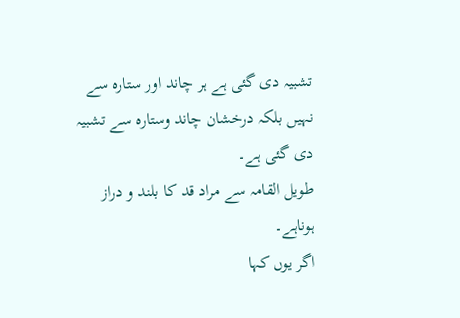تشبیہ دی گئی ہے ہر چاند اور ستارہ سے نہیں بلکہ درخشان چاند وستارہ سے تشبیہ دی گئی ہے۔
طویل القامہ سے مراد قد کا بلند و دراز ہوناہے۔
اگر یوں کہا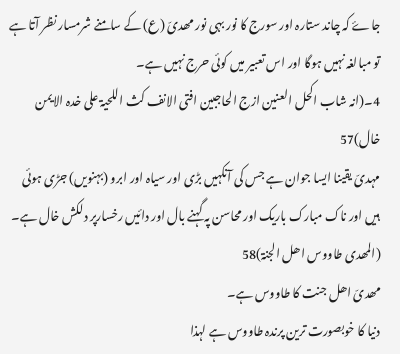جاۓ کہ چاند ستارہ اور سورج کا نور بہی نور مھدیّ (ع) کے سامنے شرمسار نظر آتا ہے تو مبالغہ نہیں ہوگا اور اس تعبیر میں کوئی حرج نہیں ہے۔
4۔(انہ شاب اکحل العنین ازج الحاجبین افتی الانف کث اللحیۃ علی خدہ الایمن خال)57
مہدیّ یقینا ایسا جوان ہے جس کی آنکہیں بڑی اور سیاہ اور ابرو (بہنویں) جڑی ہوئی ہیں اور ناک مبارک باریک اور محاسن پہ گہنے بال اور دائیں رخسارپر دلکش خال ہے۔
(المھدی طاووس اھل الجنۃ)58
مھدیّ اھل جنت کا طاووس ہے۔
دنیا کا خوبصورت ترین پرندہ طاووس ہے لہذا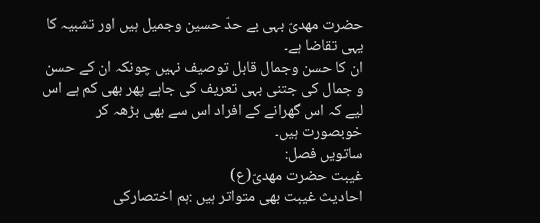حضرت مھدیّ بہی بے حدّ حسین وجمیل ہیں اور تشبیہ کا یہی تقاضا ہے۔
ان کا حسن وجمال قابل توصیف نہیں چونکہ ان کے حسن و جمال کی جتنی بہی تعریف کی جاہے پھر بھی کم ہے اس لیے کہ اس گھرانے کے افراد اس سے بھی بڑھہ کر خوبصورت ہیں۔
ساتویں فصل:
غیبت حضرت مھدیّ(ع)
احادیث غیبت بھی متواتر ہیں :ہم اختصارکی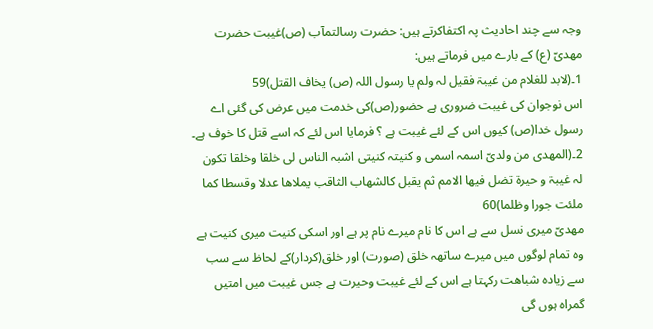وجہ سے چند احادیث پہ اکتفاکرتے ہیں: حضرت رسالتمآب (ص)غیبت حضرت مھدیّ (ع) کے بارے میں فرماتے ہیں:
1۔(لابد للغلام من غیبۃ فقیل لہ ولم یا رسول اللہ (ص) یخاف القتل)59
اس نوجوان کی غیبت ضروری ہے حضور(ص)کی خدمت میں عرض کی گئی اے رسول خدا(ص) کیوں اس کے لئے غیبت ہے ؟ فرمایا اس لئے کہ اسے قتل کا خوف ہے۔
2۔(المھدی من ولدیّ اسمہ اسمی و کنیتہ کنیتی اشبہ الناس لی خلقا وخلقا تکون لہ غیبۃ و حیرۃ تضل فیھا الامم ثم یقبل کالشھاب الثاقب یملاھا عدلا وقسطا کما ملئت جورا وظلما)60
مھدیّ میری نسل سے ہے اس کا نام میرے نام پر ہے اور اسکی کنیت میری کنیت ہے وہ تمام لوگوں میں میرے ساتھہ خلق (صورت) اور خلق(کردار)کے لحاظ سے سب سے زیادہ شباھت رکہتا ہے اس کے لئے غیبت وحیرت ہے جس غیبت میں امتیں گمراہ ہوں گی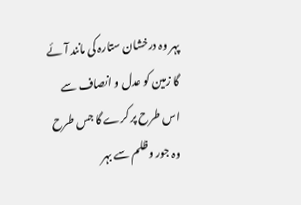پہر وہ درخشان ستارہ کی مانند آئے گا زمین کو عدل و انصاف سے اس طرح پر کرے گا جس طرح وہ جور وظلم سے بہر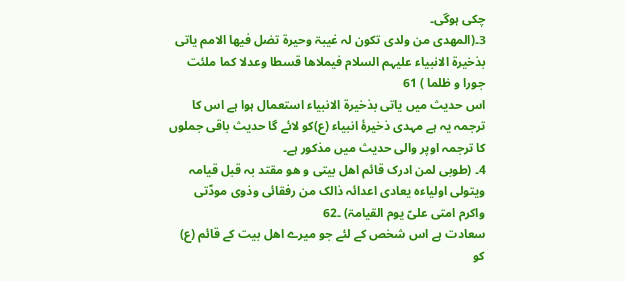چکی ہوگی۔
3۔(المھدی من ولدی تکون لہ غیبۃ وحیرۃ تضل فیھا الامم یاتی بذخیرۃ الانبیاء علیہم السلام فیملاھا قسطا وعدلا کما ملئت جورا و ظلما ) 61
اس حدیث میں یاتی بذخیرۃ الانبیاء استعمال ہوا ہے اس کا ترجمہ یہ ہے مہدی ذخیرۂ انبیاء (ع)کو لائے گا حدیث باقی جملوں کا ترجمہ اوپر والی حدیث میں مذکور ہے۔
4۔ (طوبی لمن ادرک قائم اھل بیتی و ھو مقتد بہ قبل قیامہ ویتولی اولیاءہ یعادی اعدائہ ذالک من رفقائی وذوی مودّتی واکرم امتی علیّ یوم القیامۃ) ۔62
سعادت ہے اس شخص کے لئے جو میرے اھل بیت کے قائم (ع) کو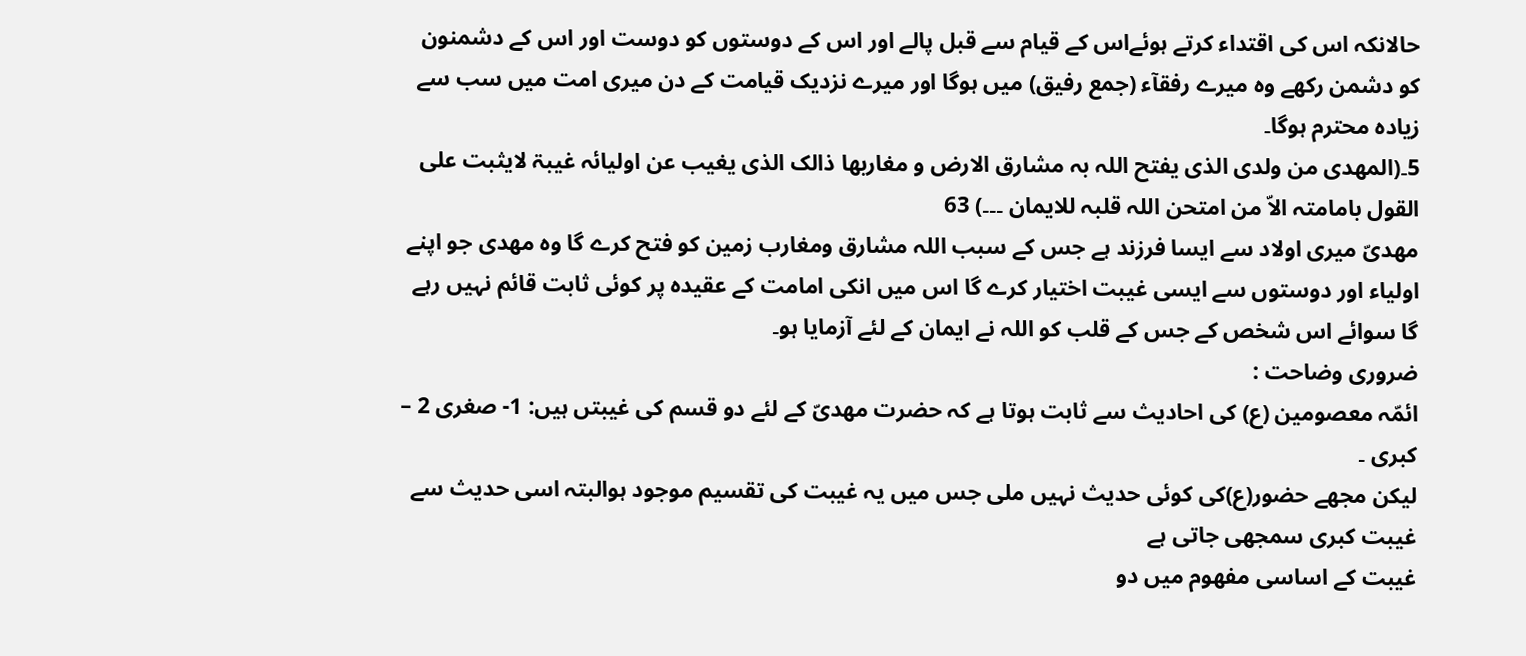حالانکہ اس کی اقتداء کرتے ہوئےاس کے قیام سے قبل پالے اور اس کے دوستوں کو دوست اور اس کے دشمنون کو دشمن رکھے وہ میرے رفقآء (جمع رفیق) میں ہوگا اور میرے نزدیک قیامت کے دن میری امت میں سب سے زیادہ محترم ہوگا۔
5۔(المھدی من ولدی الذی یفتح اللہ بہ مشارق الارض و مغاربھا ذالک الذی یغیب عن اولیائہ غیبۃ لایثبت علی القول بامامتہ الاّ من امتحن اللہ قلبہ للایمان ۔۔۔) 63
مھدیّ میری اولاد سے ایسا فرزند ہے جس کے سبب اللہ مشارق ومغارب زمین کو فتح کرے گا وہ مھدی جو اپنے اولیاء اور دوستوں سے ایسی غیبت اختیار کرے گا اس میں انکی امامت کے عقیدہ پر کوئی ثابت قائم نہیں رہے گا سوائے اس شخص کے جس کے قلب کو اللہ نے ایمان کے لئے آزمایا ہو۔
ضروری وضاحت :
ائمّہ معصومین (ع) کی احادیث سے ثابت ہوتا ہے کہ حضرت مھدیّ کے لئے دو قسم کی غیبتں ہیں: 1- صغری 2 – کبری ۔
لیکن مجھے حضور(ع)کی کوئی حدیث نہیں ملی جس میں یہ غیبت کی تقسیم موجود ہوالبتہ اسی حدیث سے غیبت کبری سمجھی جاتی ہے
غیبت کے اساسی مفھوم میں دو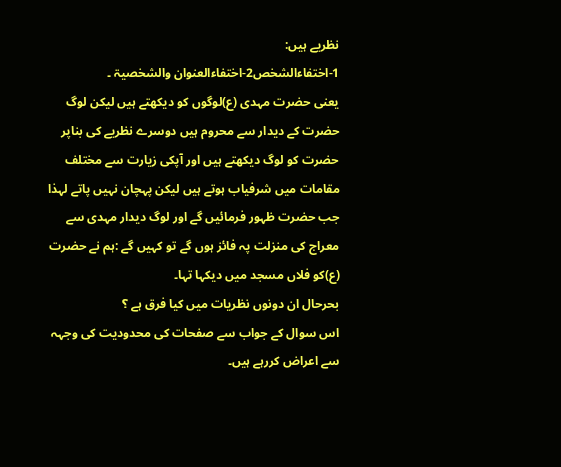نظریے ہیں:
1-اختفاءالشخص2-اختفاءالعنوان والشخصیۃ ۔
یعنی حضرت مہدی (ع)لوگوں کو دیکھتے ہیں لیکن لوگ حضرت کے دیدار سے محروم ہیں دوسرے نظریے کی بناپر حضرت کو لوگ دیکھتے ہیں اور آپکی زیارت سے مختلف مقامات میں شرفیاب ہوتے ہیں لیکن پہچان نہیں پاتے لہذا جب حضرت ظہور فرمائیں گے اور لوگ دیدار مہدی سے معراج کی منزلت پہ فائز ہوں گے تو کہیں گے :ہم نے حضرت (ع)کو فلاں مسجد میں دیکہا تہا۔
بحرحال ان دونوں نظریات میں کیا فرق ہے ؟
اس سوال کے جواب سے صفحات کی محدودیت کی وجہہ سے اعراض کررہے ہیں۔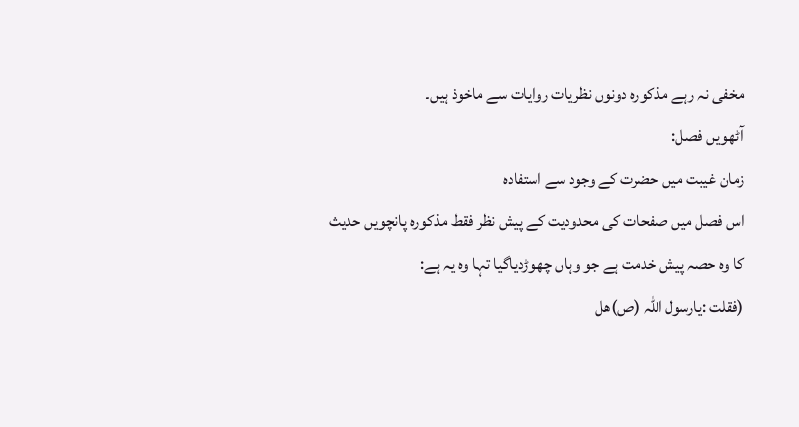مخفی نہ رہے مذکورہ دونوں نظریات روایات سے ماخوذ ہیں۔
آٹھویں فصل:
زمان غیبت میں حضرت کے وجود سے استفادہ
اس فصل میں صفحات کی محدودیت کے پیش نظر فقط مذکورہ پانچویں حدیث کا وہ حصہ پیش خدمت ہے جو وہاں چھوڑدیاگیا تہا وہ یہ ہے:
(فقلت :یارسول اللہ (ص)ھل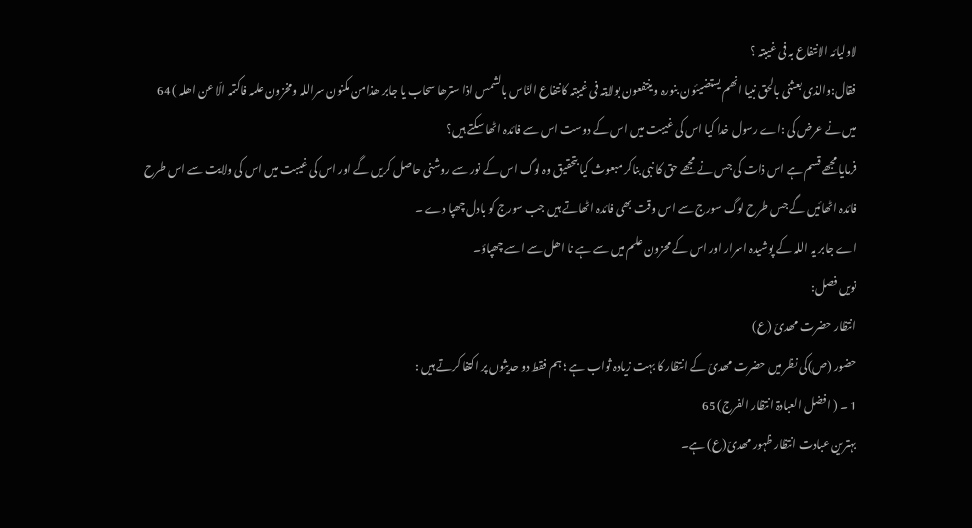لاولیائہ الانتفاع بہ فی غیبتہ ؟
فقال:والذی بعثنی بالحق نبیا انھم یستضیئون بنورہ وینتفعون بولایتہ فی غیبتہ کانتفاع النّاس بالشمس اذا سترھا سحاب یا جابر ھذامن مکنون سراللہ ومخزون علمہ فاکتمہ الّا عن اھلہ ) 64
میں نے عرض کی :اے رسول خدا کیا اس کی غیبت میں اس کے دوست اس سے فائدہ اٹھا سکتے ہیں؟
فرمایا مجھے قسم ہے اس ذات کی جس نے مجھے حق کا نبی بناکر مبعوث کیا بتحقیق وہ لوگ اس کے نور سے روشنی حاصل کریں گے اور اس کی غیبت میں اس کی ولایت سے اس طرح فائدہ اٹھائیں گے جس طرح لوگ سورج سے اس وقت بھی فائدہ اٹھاتے ہیں جب سورج کو بادل چھپا دے ۔
اے جابر یہ اللہ کے پوشیدہ اسرار اور اس کے محزون علم میں سے ہے نا اھل سے اسے چھپاؤ۔
نویں فصل:
انتظار حضرت مھدیّ (ع)
حضور (ص)کی نظر میں حضرت مھدیّ کے انتظار کا بہت زیادہ ثواب ہے ؛ ہم فقط دو حدیثوں پر اکتفا کرتے ہیں :
1 ۔ ( افضل العبادۃ انتظار الفرج) 65
بہترین عبادت انتظار ظہور مھدیّ(ع) ہے۔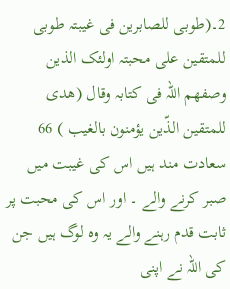2۔(طوبی للصابرین فی غیبتہ طوبی للمتقین علی محبتہ اولئک الذین وصفھم اللہ فی کتابہ وقال (ھدی للمتقین الذّین یؤمنون بالغیب ) 66 سعادت مند ہیں اس کی غیبت میں صبر کرنے والے ۔ اور اس کی محبت پر ثابت قدم رہنے والے یہ وہ لوگ ہیں جن کی اللہ نے اپنی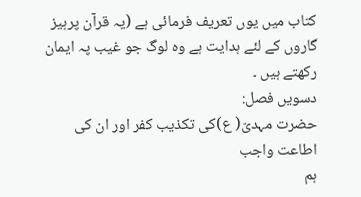کتاب میں یوں تعریف فرمائی ہے (یہ قرآن پرہیز گاروں کے لئے ہدایت ہے وہ لوگ جو غیب پہ ایمان رکھتے ہیں ۔
دسویں فصل:
حضرت مہدیّ( ع)کی تکذیب کفر اور ان کی اطاعت واجب
ہم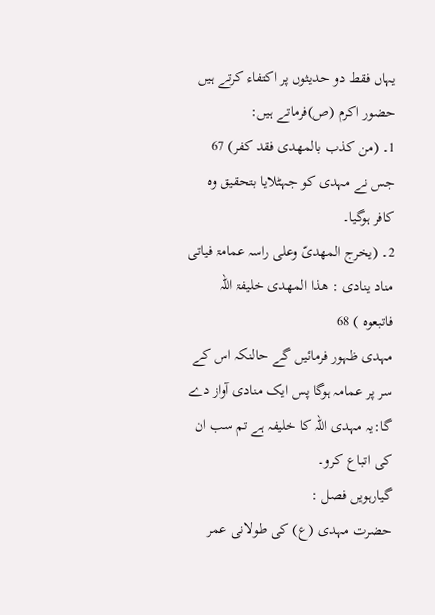یہاں فقط دو حدیثوں پر اکتفاء کرتے ہیں حضور اکرم (ص)فرماتے ہیں:
1۔ (من کذب بالمھدی فقد کفر) 67
جس نے مہدی کو جہٹلایا بتحقیق وہ کافر ہوگیا۔
2۔ (یخرج المھدیّ وعلی راسہ عمامۃ فیاتی مناد ینادی : ھذا المھدی خلیفۃ اللہ فاتبعوہ ) 68
مہدی ظہور فرمائیں گے حالنکہ اس کے سر پر عمامہ ہوگا پس ایک منادی آواز دے گا:یہ مہدی اللہ کا خلیفہ ہے تم سب ان کی اتباع کرو۔
گیارہویں فصل :
حضرت مہدی (ع) کی طولانی عمر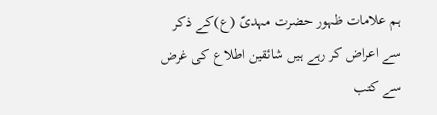ہم علامات ظہور حضرت مہدیّ (ع)کے ذکر سے اعراض کر رہے ہیں شائقین اطلاع کی غرض سے کتب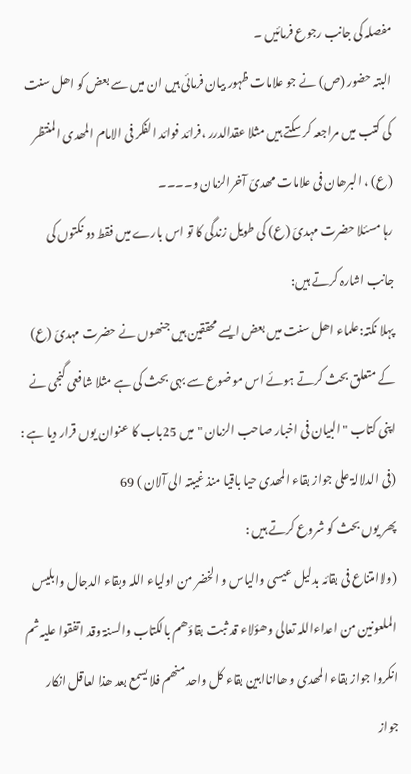مفصلہ کی جانب رجوع فرمائیں ۔
البتہ حضور (ص) نے جو علامات ظہور بیان فرمائی ہیں ان میں سے بعض کو اھل سنت کی کتب میں مراجعہ کر سکتے ہیں مثلا عقدالدرر ،فرائد فوائد الفکر فی الامام المھدی المنتظر (ع) ، البرھان فی علامات مھدیّ آخرالزمان و۔۔۔۔
رہا مسئلا حضرت مہدیّ (ع) کی طویل زندگی کا تو اس بارے میں فقط دو نکتوں کی جانب اشارہ کرتے ہیں:
پہلا نکتہ:علماء اھل سنت میں بعض ایسے محققین ہیں جنھوں نے حضرت مہدیّ (ع) کے متعلق بحث کرتے ہوئے اس موضوع سے بہی بحث کی ہے مثلا شافعی گنجی نے اپنی کتاب "البیان فی اخبار صاحب الزمان "میں 25باب کا عنوان یوں قرار دیا ہے : (فی الدلالۃ علی جواز بقاء المھدی حیا باقیا منذ غیبتہ الی آلان ) 69
پھر یوں بحث کو شروع کرتے ہیں :
(ولاامتناع فی بقائہ بدلیل عیسی والیاس و الخضر من اولیاء اللہ وبقاء الدجال وابلیس الملعونین من اعداءاللہ تعالی وھؤلاء قد ثبت بقاؤھم بالکتاب والسنۃ وقد اتفقوا علیہ ثم انکروا جواز بقاء المھدی و ھااناابین بقاء کل واحد منھم فلا یسمع بعد ھذا لعاقل انکار جواز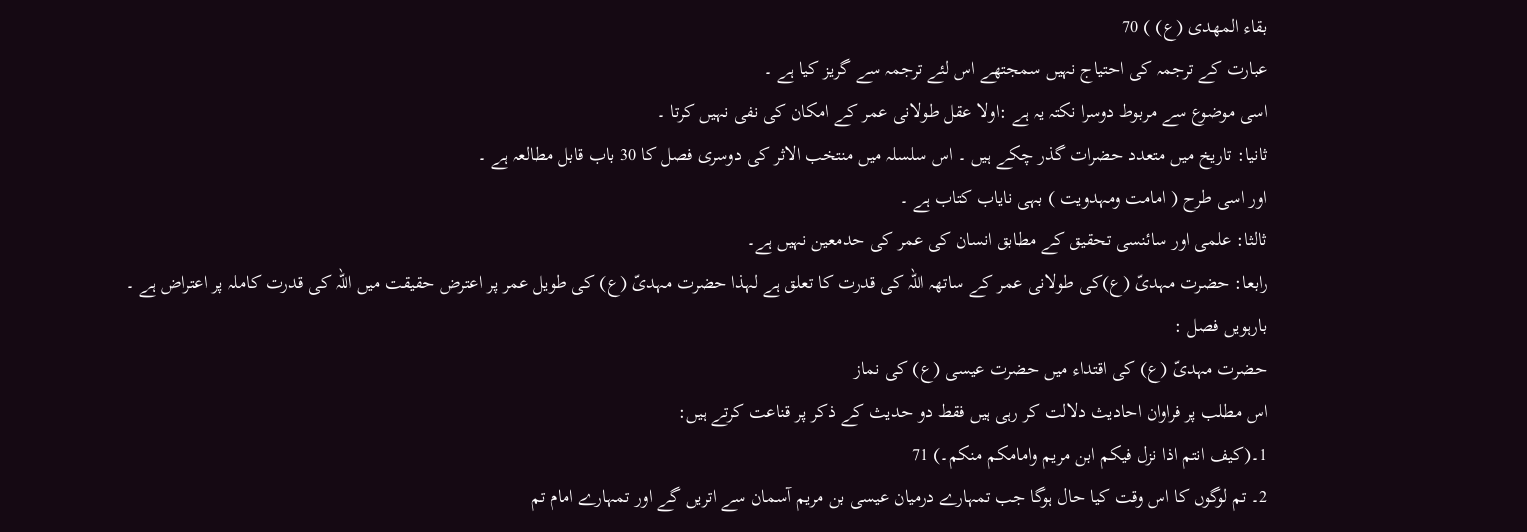بقاء المھدی (ع) ) 70
عبارت کے ترجمہ کی احتیاج نہیں سمجتھے اس لئے ترجمہ سے گریز کیا ہے ۔
اسی موضوع سے مربوط دوسرا نکتہ یہ ہے :اولا عقل طولانی عمر کے امکان کی نفی نہیں کرتا ۔
ثانیا: تاریخ میں متعدد حضرات گذر چکے ہیں ۔ اس سلسلہ میں منتخب الاثر کی دوسری فصل کا 30 باب قابل مطالعہ ہے ۔
اور اسی طرح ( امامت ومہدویت ) بہی نایاب کتاب ہے ۔
ثالثا: علمی اور سائنسی تحقیق کے مطابق انسان کی عمر کی حدمعین نہیں ہے۔
رابعا: حضرت مہدیّ (ع)کی طولانی عمر کے ساتھہ اللہ کی قدرت کا تعلق ہے لہذا حضرت مہدیّ (ع) کی طویل عمر پر اعترض حقیقت میں اللہ کی قدرت کاملہ پر اعتراض ہے ۔
بارہویں فصل :
حضرت مہدیّ (ع) کی اقتداء میں حضرت عیسی (ع) کی نماز
اس مطلب پر فراوان احادیث دلالت کر رہی ہیں فقط دو حدیث کے ذکر پر قناعت کرتے ہیں:
1۔(کیف انتم اذا نزل فیکم ابن مریم وامامکم منکم۔) 71
2۔ تم لوگوں کا اس وقت کیا حال ہوگا جب تمہارے درمیان عیسی بن مریم آسمان سے اتریں گے اور تمہارے امام تم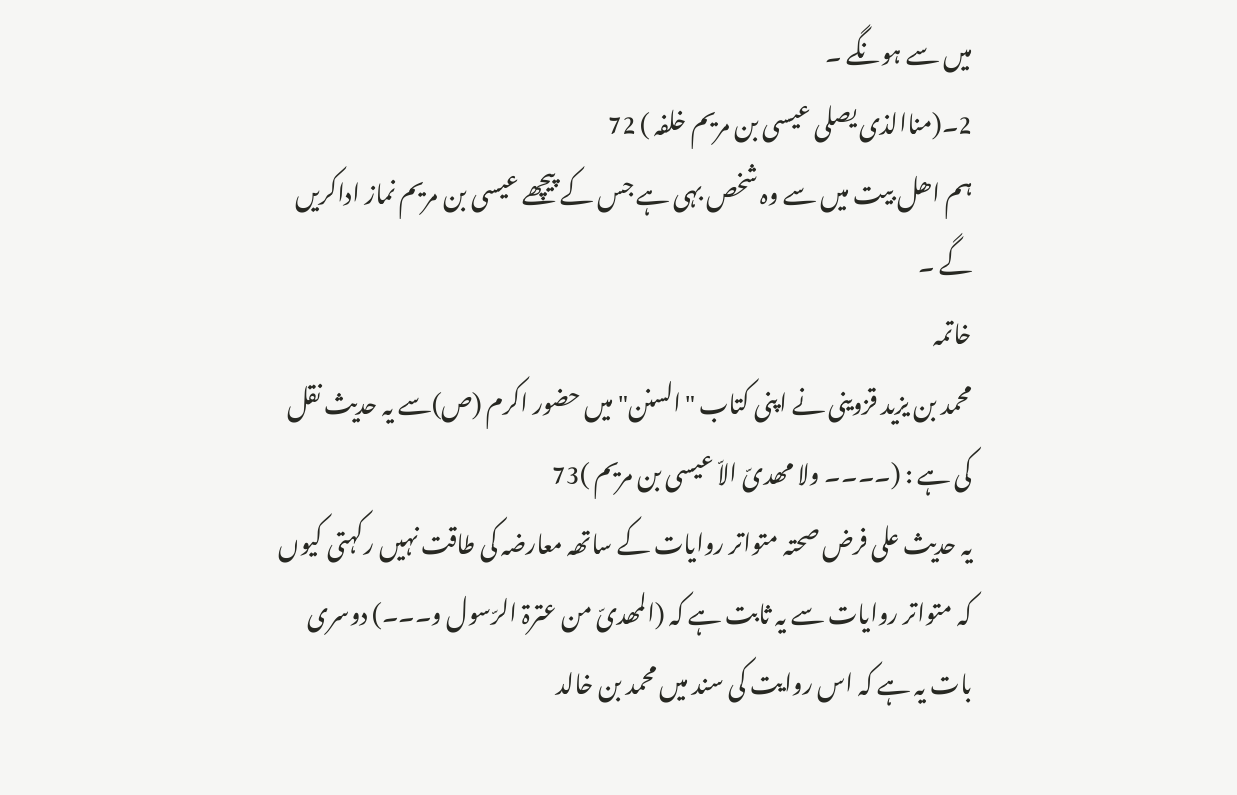میں سے ہونگے ۔
2۔(مناالذی یصلی عیسی بن مریم خلفہ ) 72
ہم اھل بیت میں سے وہ شخص بہی ہے جس کے پیچھے عیسی بن مریم نماز اداکریں گے ۔
خاتمہ
محمد بن یزید قزوینی نے اپنی کتاب "السنن" میں حضور اکرم (ص)سے یہ حدیث نقل کی ہے : (۔۔۔۔ ولا مھدیّ الاّ عیسی بن مریم )73
یہ حدیث علی فرض صحتہ متواتر روایات کے ساتھہ معارضہ کی طاقت نہیں رکہتی کیوں کہ متواتر روایات سے یہ ثابت ہے کہ (المھدیّ من عترۃ الرّسول و۔۔۔) دوسری بات یہ ہے کہ اس روایت کی سند میں محمد بن خالد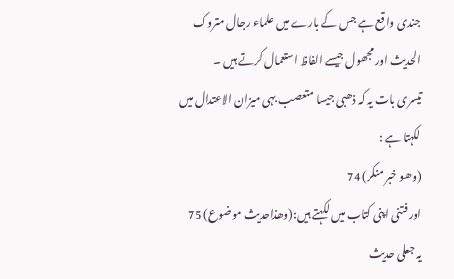جندی واقع ہے جس کے بارے میں علماء رجال متروک الحدیث اور مجھول جیسے الفاظ استعمال کرتے ہیں ۔
تیسری بات یہ کہ ذھبی جیسا متعصب بہی میزان الاعتدال میں لکہتا ہے :
(وھو خبر منکر) 74
اور فتنی اپنی کتاب میں لکہتے ہیں:(وھذاحدیث موضوع) 75
یہ جعلی حدیث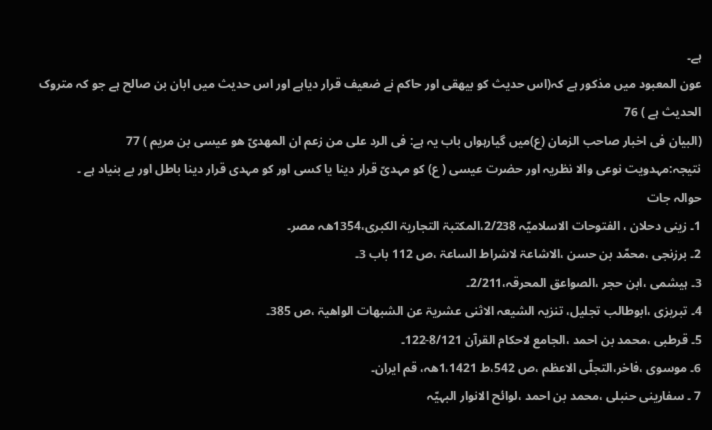ہے۔
عون المعبود میں مذکور ہے کہ(اس حدیث کو بیھقی اور حاکم نے ضعیف قرار دیاہے اور اس حدیث میں ابان بن صالح ہے جو کہ متروک الحدیث ہے ) 76
(البیان فی اخبار صاحب الزمان (ع)میں گیارہواں باب یہ ہے: فی الرد علی من زعم ان المھدیّ ھو عیسی بن مریم ) 77
نتیجہ:مہدویت نوعی والا نظریہ اور حضرت عیسی ( ع) کو مہدیّ قرار دینا یا کسی اور کو مہدی قرار دینا باطل اور بے بنیاد ہے ۔
حوالہ جات
1۔ زینی دحلان ، الفتوحات الاسلامیّہ 2/238،المکتبۃ التجاریۃ الکبری،1354ھہ مصر۔
2۔ برزنجی ،محمّد بن حسن ،الاشاعۃ لاشراط الساعۃ ،ص 112 باب 3۔
3۔ ہیشمی ،ابن حجر ،الصواعق المحرقہ،2/211۔
4۔ تبریزی ،ابوطالب تجلیل، تنزیہ الشیعہ الاثنی عشریۃ عن الشبھات الواھیۃ ،ص 385۔
5۔ قرطبی ،محمد بن احمد ،الجامع لاحکام القرآن 8/121-122۔
6۔ موسوی ،فاخر،التجلّی الاعظم ،ص 542،ط 1،1421ھہ، قم ایران۔
7 ۔ سفارینی حنبلی ،محمد بن احمد ،لوائح الانوار البہیّہ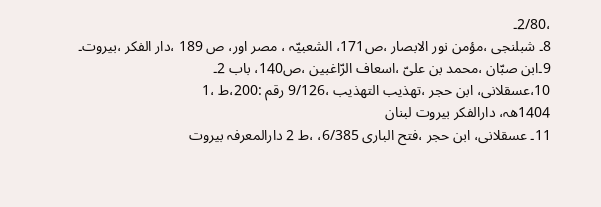،2/80۔
8۔ شبلنجی ،مؤمن نور الابصار ،ص171، الشعبیّہ ، مصر اور، ص 189 ،دار الفکر ،بیروت۔
9۔ابن صبّان ،محمد بن علیّ ،اسعاف الرّاغبین ،ص140، باب 2۔
10،عسقلانی، ابن حجر ،تھذیب التھذیب ،9/126 رقم :200،ط ،1
1404ھہ، دارالفکر بیروت لبنان
11۔ عسقلانی، ابن حجر ،فتح الباری 6/385، ،ط 2 دارالمعرفہ بیروت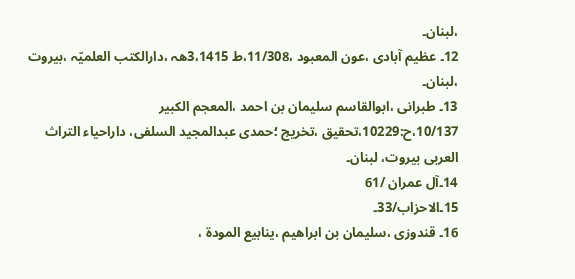،لبنان۔
12۔ عظیم آبادی ،عون المعبود ،11/308،ط 3،1415ھہ ،دارالکتب العلمیّہ ،بیروت ،لبنان۔
13۔ طبرانی ،ابوالقاسم سلیمان بن احمد ،المعجم الکبیر 10/137،ح:10229،تحقیق ،تخریج ؛حمدی عبدالمجید السلفی، داراحیاء التراث العربی بیروت، لبنان۔
14۔آل عمران /61
15۔الاحزاب/33۔
16۔ قندوزی ،سلیمان بن ابراھیم ،ینابیع المودۃ ،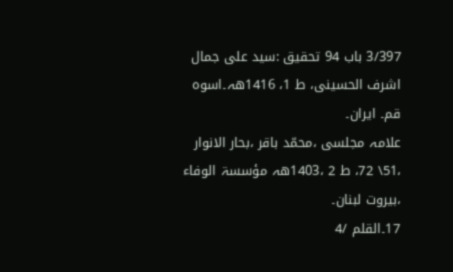3/397 باب 94 تحقیق :سید علی جمال اشرف الحسینی، ط 1، 1416ھہ۔اسوہ قم۔ ایران۔
علامہ مجلسی ،محمّد باقر ،بحار الانوار ،51\ 72، ط 2 ،1403ھہ مؤسسۃ الوفاء ،بیروت لبنان۔
17۔القلم /4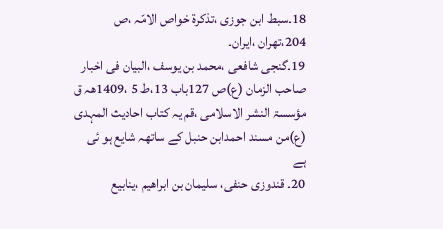18۔سبط ابن جوزی ،تذکرۃ خواص الامّہ ،ص 204،تھران ،ایران۔
19۔گنجی شافعی ،محمد بن یوسف ،البیان فی اخبار صاحب الزمان (ع)ص 127باب 13،ط 5 ،1409ھہ ق مؤسسۃ النشر الاسلامی ،قم یہ کتاب احادیث المہدی (ع)من مسند احمدابن حنبل کے ساتھہ شایع ہو ئی ہے
20۔ قندوزی حنفی، سلیمان بن ابراھیم ،ینابیع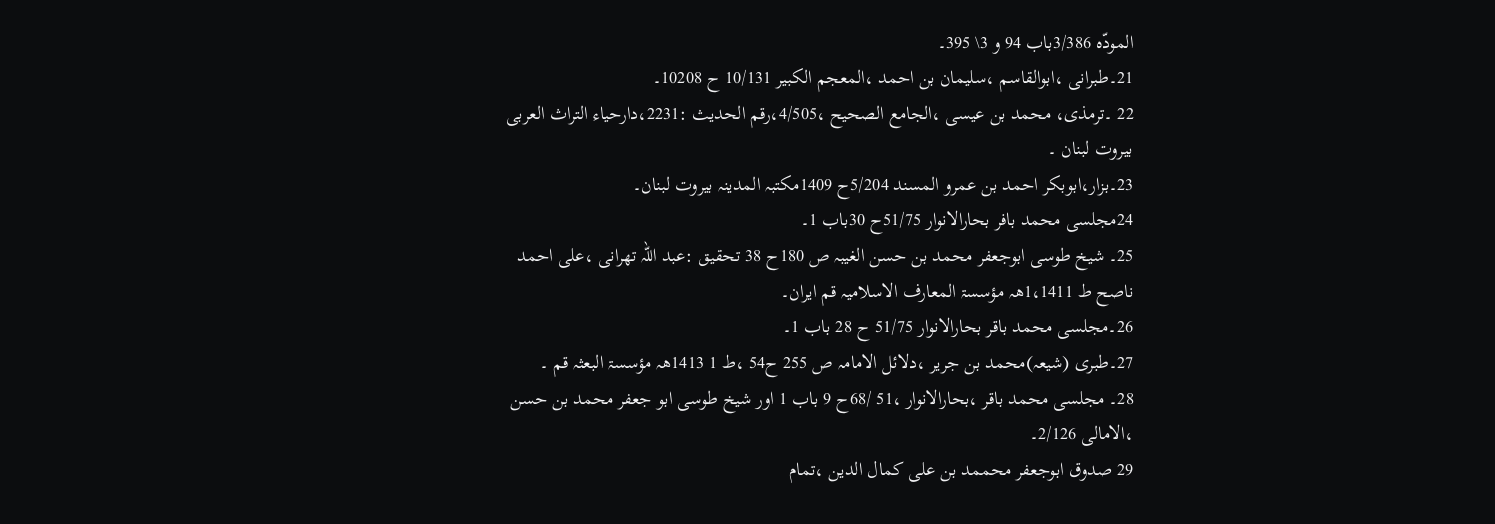المودّہ 3/386باب 94 و 3\ 395۔
21۔طبرانی ،ابوالقاسم ،سلیمان بن احمد ،المعجم الکبیر 10/131 ح 10208۔
22 ۔ترمذی، محمد بن عیسی ،الجامع الصحیح ،4/505،رقم الحدیث :2231،دارحیاء التراث العربی بیروت لبنان ۔
23۔بزار،ابوبکر احمد بن عمرو المسند 5/204ح 1409مکتبہ المدینہ بیروت لبنان۔
24مجلسی محمد بافر بحارالانوار 51/75ح 30باب 1۔
25۔ شیخ طوسی ابوجعفر محمد بن حسن الغیبہ ص 180ح 38 تحقیق :عبد اللہ تھرانی ،علی احمد ناصح ط 1،1411ھہ مؤسسۃ المعارف الاسلامیہ قم ایران۔
26۔مجلسی محمد باقر بحارالانوار 51/75 ح 28 باب 1۔
27۔طبری (شیعہ)محمد بن جریر ،دلائل الامامہ ص 255 ح54 ،ط 1 1413ھہ مؤسسۃ البعثہ قم ۔
28۔ مجلسی محمد باقر ،بحارالانوار ،51 /68ح 9 باب 1 اور شیخ طوسی ابو جعفر محمد بن حسن ،الامالی 2/126۔
29 صدوق ابوجعفر محممد بن علی کمال الدین ،تمام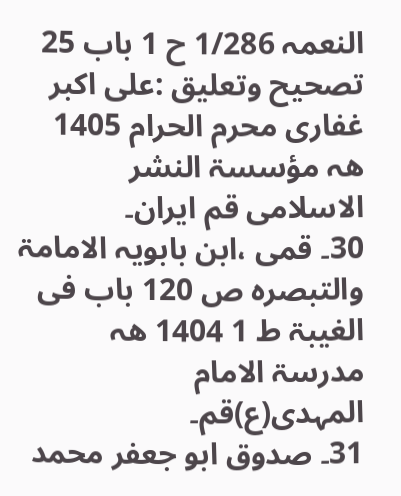النعمہ 1/286 ح 1 باب 25 تصحیح وتعلیق :علی اکبر غفاری محرم الحرام 1405 ھہ مؤسسۃ النشر الاسلامی قم ایران۔
30۔ قمی ،ابن بابویہ الامامۃ والتبصرہ ص 120 باب فی الغیبۃ ط 1 1404 ھہ مدرسۃ الامام المہدی(ع)قم۔
31۔ صدوق ابو جعفر محمد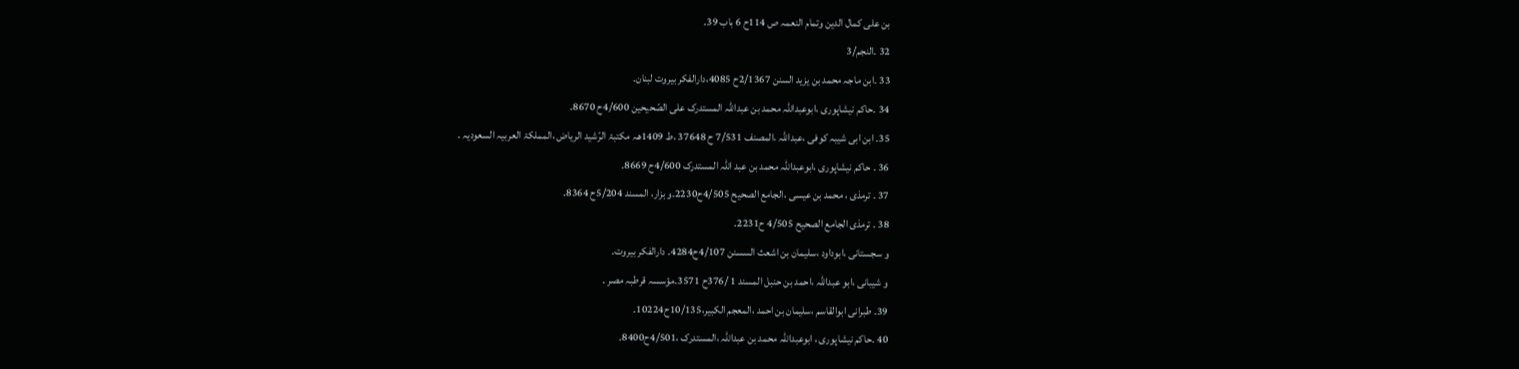بن علی کمال الدین وتمام النعمہ ص 114ح 6 باب 39۔
32 ۔النجم/3
33 ۔ابن ماجہ محمد بن یزید السنن 2/1367ح 4085،دارالفکر بیروت لبنان۔
34 ۔حاکم نیشاپوری ،ابوعبداللہ محمد بن عبداللہ المستدرک علی الصّحیحین 4/600ح 8670۔
35۔ ابن ابی شیبہ کوفی ،عبداللہ ،المصنف 7/531 ح 37648 ،ط 1409ھہ مکتبۃ الرّشید الریاض ،المملکۃ العربیہ السعودیہ ۔
36 ۔ حاکم نیشاپوری ،ابوعبداللہ محمد بن عبد اللہ المستدرک 4/600ح 8669۔
37 ۔ ترمذی ، محمد بن عیسی ،الجامع الصحیح 4/505ح2230۔و بزار، المسند 5/204ح 8364۔
38 ۔ ترمذی الجامع الصحیح 4/505 ح2231۔
و سجستانی ،ابوداود ،سلیمان بن اشعث السسنن 4/107ح4284۔ دارالفکر بیروت۔
و شیبانی ،ابو عبداللہ ،احمد بن حنبل المسند 1 /376ح 3571۔مؤسسہ قرطبہ مصر ۔
39۔ طبرانی ابوالقاسم ،سلیمان بن احمد ،المعجم الکبیر،10/135ح10224۔
40 ۔حاکم نیشاپوری ، ابوعبداللہ محمد بن عبداللہ ،المستدرک ،4/501ح8400۔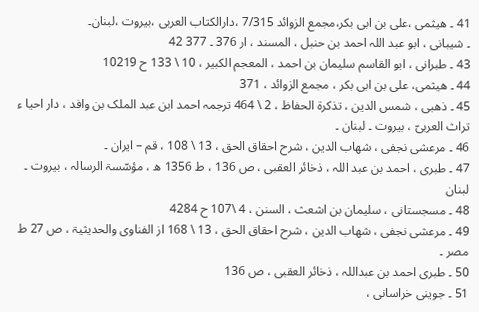41 ۔ ھیثمی ،علی بن ابی بکر،مجمع الزوائد 7/315 ،دارالکتاب العربی ،بیروت ،لبنان۔
۔ شیبانی ، ابو عبد اللہ احمد بن حنبل ، المسند ، ار 376 ۔ 377 42
43 ۔ طبرانی ، ابو القاسم سلیمان بن احمد ، المعجم الکبیر ، 10 \ 133 ح 10219
44 ۔ ھیثمی، علی بن ابی بکر ، مجمع الزوائد ، 371
45 ۔ ذھبی ، شمس الدین ، تذکرۃ الحفاظ ، 2 \ 464 ترجمہ احمد ابن عبد الملک بن وافد ، دار احیا ء تراث العربیّ ، بیروت ۔ لبنان ۔
46 ۔ مرعشی نجفی ، شھاب الدین ، شرح احقاق الحق ، 13 \ 108 ، قم – ایران ۔
47 ۔ طبری ، احمد بن عبد اللہ ، ذخائر العقبی ، ص 136 ، ط 1356 ھ ، مؤسّسۃ الرسالہ ، بیروت ۔ لبنان
48 ۔ مسجستانی ، سلیمان بن اشعث ، السنن ، 4 \107 ح 4284
49 ۔ مرعشی نجفی ، شھاب الدین ، شرح احقاق الحق ، 13 \ 168 از الفناوی والحدیثیۃ ، ص 27 ط مصر ۔
50 ۔ طبری احمد بن عبداللہ ، ذخائر العقبی ، ص 136
51 ۔ جوینی خراسانی ،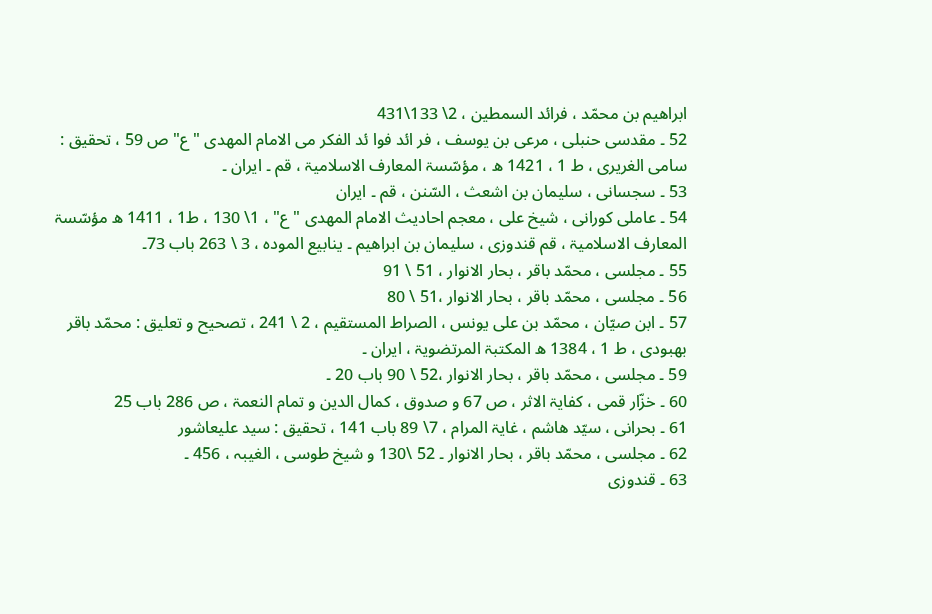ابراھیم بن محمّد ، فرائد السمطین ، 2\ 133\431
52 ۔ مقدسی حنبلی ، مرعی بن یوسف ، فر ائد فوا ئد الفکر می الامام المھدی "ع" ص 59 ، تحقیق : سامی الغریری ، ط 1 ، 1421 ھ ، مؤسّسۃ المعارف الاسلامیۃ ، قم ۔ ایران ۔
53 ۔ سجسانی ، سلیمان بن اشعث ، السّنن ، قم ۔ ایران
54 ۔ عاملی کورانی ، شیخ علی ، معجم احادیث الامام المھدی "ع" ، 1\ 130 ، ط1 ، 1411 ھ مؤسّسۃ المعارف الاسلامیۃ ، قم قندوزی ، سلیمان بن ابراھیم ۔ ینابیع المودہ ، 3 \ 263 باب 73۔
55 ۔ مجلسی ، محمّد باقر ، بحار الانوار ، 51 \ 91
56 ۔ مجلسی ، محمّد باقر ، بحار الانوار ،51 \ 80
57 ۔ ابن صیّان ، محمّد بن علی یونس ، الصراط المستقیم ، 2 \ 241 ، تصحیح و تعلیق : محمّد باقر بھبودی ، ط 1 ، 1384 ھ المکتبۃ المرتضویۃ ، ایران ۔
59 ۔ مجلسی ، محمّد باقر ، بحار الانوار ،52 \ 90 باب 20 ۔
60 ۔ خزّار قمی ، کفایۃ الاثر ، ص 67 و صدوق ، کمال الدین و تمام النعمۃ ، ص 286 باب 25
61 ۔ بحرانی ، سیّد ھاشم ، غایۃ المرام ، 7\ 89 باب 141 ، تحقیق : سید علیعاشور
62 ۔ مجلسی ، محمّد باقر ، بحار الانوار ۔ 52 \130 و شیخ طوسی ، الغیبہ ، 456 ۔
63 ۔ قندوزی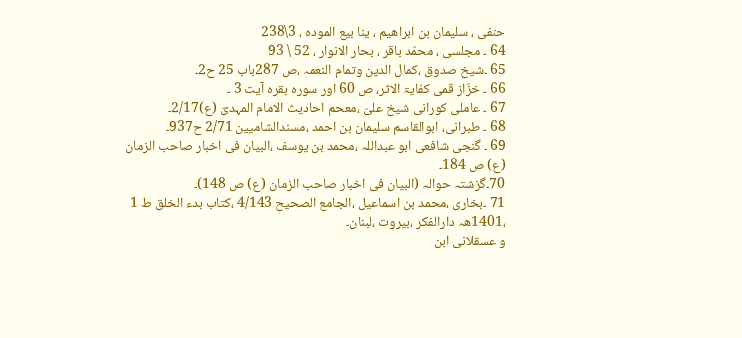حنفی ، سلیمان بن ابراھیم ، ینا بیع المودہ ، 3\238
64 ۔ مجلسی ، محمّد باقر ، بحار الانوار ، 52 \ 93
65 ۔شیخ صدوق ،کمال الدین وتمام النعمہ ،ص 287باب 25 ح2۔
66 ۔ خزّاز قمی کفایۃ الاثر، ص 60 اور سورہ بقرہ آیت 3 ۔
67 ۔ عاملی کورانی شیخ علیّ ،معحم احادیث الامام المہدیّ (ع)2/17۔
68 ۔ طبرانی، ابوالقاسم سلیمان بن احمد ،مسندالشامیین 2/71 ح937۔
69 ۔ گنجی شافعی ابو عبداللہ ،محمد بن یوسف ،البیان فی اخبار صاحب الزمان (ع) ص 184۔
70۔گزشتہ حوالہ (البیان فی اخبار صاحب الزمان (ع) ص 148)۔
71 ۔بخاری ،محمد بن اسماعیل ،الجامع الصحیح 4/143 ،کتاب بدء الخلق ط 1 ،1401ھہ دارالفکر ،بیروت ،لبنان۔
و عسقلانی ابن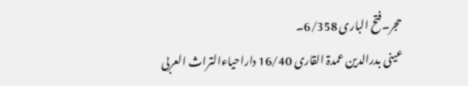حجر۔فتح الباری 6/358۔
عینی بدرالدین عمدۃ القاری 16/40 داراحیاءالتراث العربی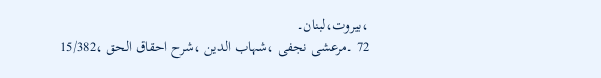،بیروت،لبنان۔
72 ۔مرعشی نجفی ،شہاب الدین ،شرح احقاق الحق ،15/382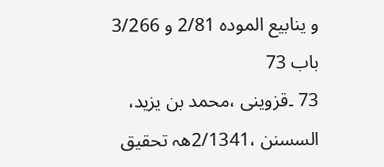و ینابیع المودہ 2/81 و 3/266 باب 73
73 ۔قزوینی ،محمد بن یزید، السسنن ،2/1341ھہ تحقیق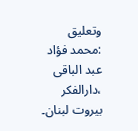وتعلیق :محمد فؤاد عبد الباقی ،دارالفکر بیروت لبنان۔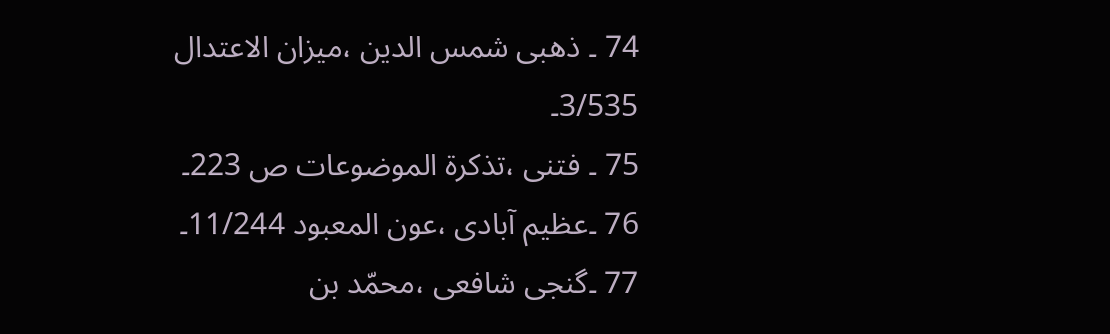74 ۔ ذھبی شمس الدین ،میزان الاعتدال 3/535۔
75 ۔ فتنی ،تذکرۃ الموضوعات ص 223۔
76 ۔عظیم آبادی ،عون المعبود 11/244۔
77 ۔گنجی شافعی ،محمّد بن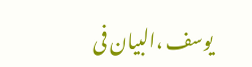یوسف ،البیان فی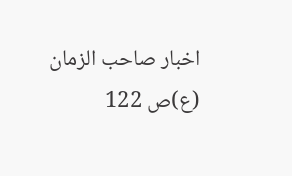اخبار صاحب الزمان (ع)ص 122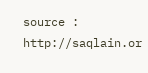source : http://saqlain.or